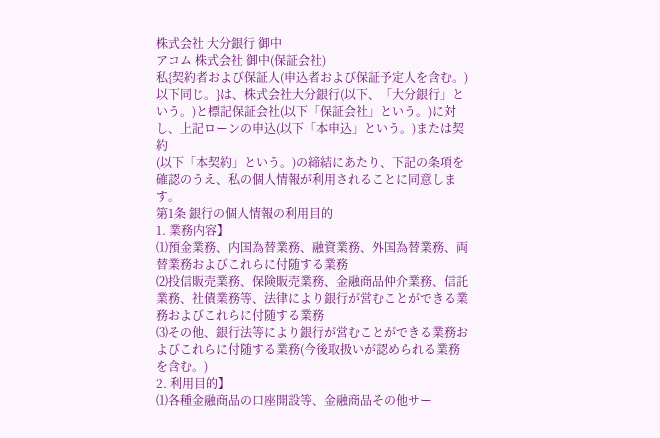株式会社 大分銀行 御中
アコム 株式会社 御中(保証会社)
私{契約者および保証人(申込者および保証予定人を含む。)以下同じ。}は、株式会社大分銀行(以下、「大分銀行」と
いう。)と標記保証会社(以下「保証会社」という。)に対し、上記ローンの申込(以下「本申込」という。)または契約
(以下「本契約」という。)の締結にあたり、下記の条項を確認のうえ、私の個人情報が利用されることに同意します。
第1条 銀行の個人情報の利用目的
1. 業務内容】
⑴預金業務、内国為替業務、融資業務、外国為替業務、両替業務およびこれらに付随する業務
⑵投信販売業務、保険販売業務、金融商品仲介業務、信託業務、社債業務等、法律により銀行が営むことができる業
務およびこれらに付随する業務
⑶その他、銀行法等により銀行が営むことができる業務およびこれらに付随する業務(今後取扱いが認められる業務
を含む。)
2. 利用目的】
⑴各種金融商品の口座開設等、金融商品その他サー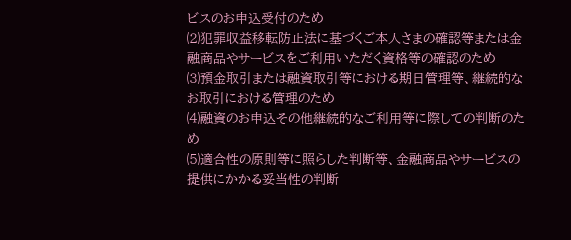ビスのお申込受付のため
⑵犯罪収益移転防止法に基づくご本人さまの確認等または金融商品やサービスをご利用いただく資格等の確認のため
⑶預金取引または融資取引等における期日管理等、継続的なお取引における管理のため
⑷融資のお申込その他継続的なご利用等に際しての判断のため
⑸適合性の原則等に照らした判断等、金融商品やサービスの提供にかかる妥当性の判断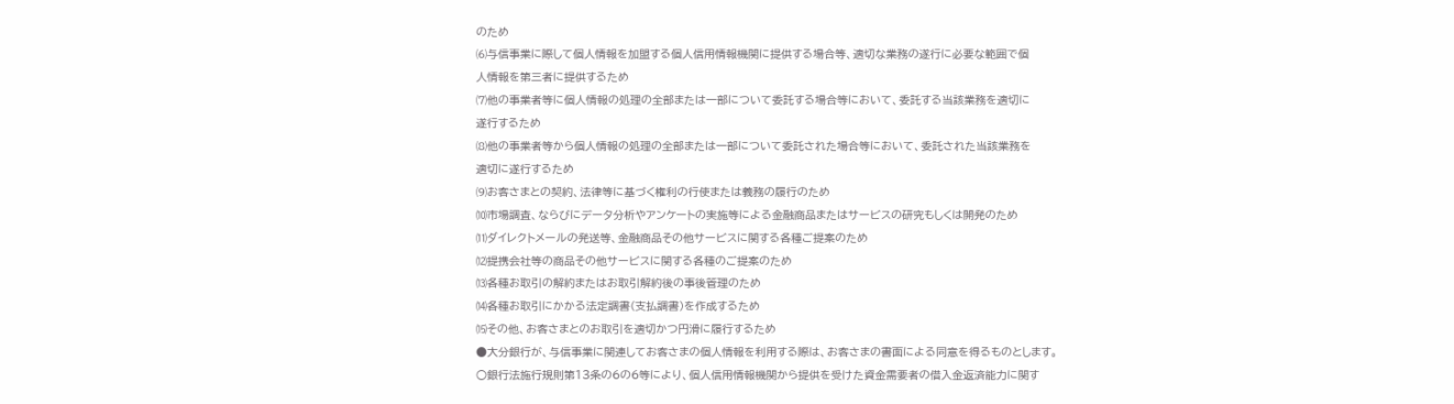のため
⑹与信事業に際して個人情報を加盟する個人信用情報機関に提供する場合等、適切な業務の遂行に必要な範囲で個
人情報を第三者に提供するため
⑺他の事業者等に個人情報の処理の全部または一部について委託する場合等において、委託する当該業務を適切に
遂行するため
⑻他の事業者等から個人情報の処理の全部または一部について委託された場合等において、委託された当該業務を
適切に遂行するため
⑼お客さまとの契約、法律等に基づく権利の行使または義務の履行のため
⑽市場調査、ならびにデータ分析やアンケートの実施等による金融商品またはサービスの研究もしくは開発のため
⑾ダイレクトメールの発送等、金融商品その他サービスに関する各種ご提案のため
⑿提携会社等の商品その他サービスに関する各種のご提案のため
⒀各種お取引の解約またはお取引解約後の事後管理のため
⒁各種お取引にかかる法定調書(支払調書)を作成するため
⒂その他、お客さまとのお取引を適切かつ円滑に履行するため
●大分銀行が、与信事業に関連してお客さまの個人情報を利用する際は、お客さまの書面による同意を得るものとします。
○銀行法施行規則第13条の6の6等により、個人信用情報機関から提供を受けた資金需要者の借入金返済能力に関す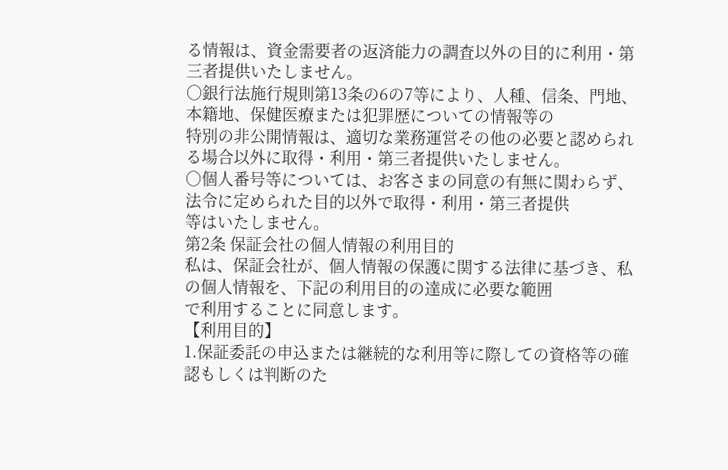る情報は、資金需要者の返済能力の調査以外の目的に利用・第三者提供いたしません。
○銀行法施行規則第13条の6の7等により、人種、信条、門地、本籍地、保健医療または犯罪歴についての情報等の
特別の非公開情報は、適切な業務運営その他の必要と認められる場合以外に取得・利用・第三者提供いたしません。
○個人番号等については、お客さまの同意の有無に関わらず、法令に定められた目的以外で取得・利用・第三者提供
等はいたしません。
第2条 保証会社の個人情報の利用目的
私は、保証会社が、個人情報の保護に関する法律に基づき、私の個人情報を、下記の利用目的の達成に必要な範囲
で利用することに同意します。
【利用目的】
1.保証委託の申込または継続的な利用等に際しての資格等の確認もしくは判断のた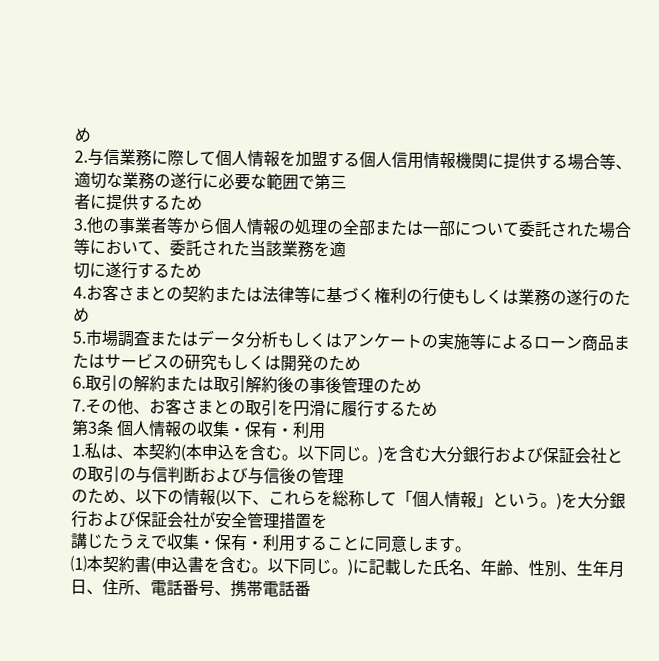め
2.与信業務に際して個人情報を加盟する個人信用情報機関に提供する場合等、適切な業務の遂行に必要な範囲で第三
者に提供するため
3.他の事業者等から個人情報の処理の全部または一部について委託された場合等において、委託された当該業務を適
切に遂行するため
4.お客さまとの契約または法律等に基づく権利の行使もしくは業務の遂行のため
5.市場調査またはデータ分析もしくはアンケートの実施等によるローン商品またはサービスの研究もしくは開発のため
6.取引の解約または取引解約後の事後管理のため
7.その他、お客さまとの取引を円滑に履行するため
第3条 個人情報の収集・保有・利用
1.私は、本契約(本申込を含む。以下同じ。)を含む大分銀行および保証会社との取引の与信判断および与信後の管理
のため、以下の情報(以下、これらを総称して「個人情報」という。)を大分銀行および保証会社が安全管理措置を
講じたうえで収集・保有・利用することに同意します。
⑴本契約書(申込書を含む。以下同じ。)に記載した氏名、年齢、性別、生年月日、住所、電話番号、携帯電話番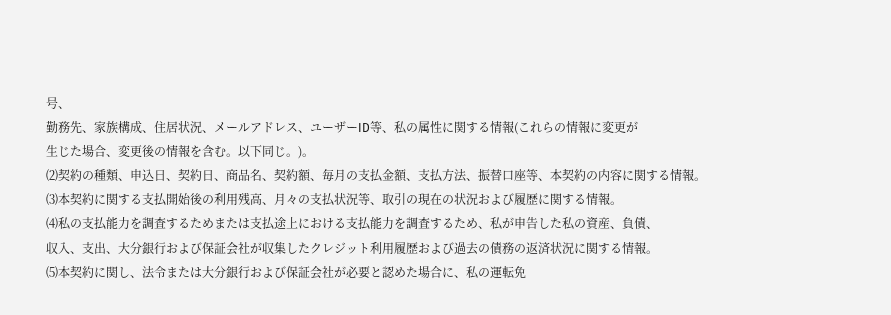号、
勤務先、家族構成、住居状況、メールアドレス、ユーザーID等、私の属性に関する情報(これらの情報に変更が
生じた場合、変更後の情報を含む。以下同じ。)。
⑵契約の種類、申込日、契約日、商品名、契約額、毎月の支払金額、支払方法、振替口座等、本契約の内容に関する情報。
⑶本契約に関する支払開始後の利用残高、月々の支払状況等、取引の現在の状況および履歴に関する情報。
⑷私の支払能力を調査するためまたは支払途上における支払能力を調査するため、私が申告した私の資産、負債、
収入、支出、大分銀行および保証会社が収集したクレジット利用履歴および過去の債務の返済状況に関する情報。
⑸本契約に関し、法令または大分銀行および保証会社が必要と認めた場合に、私の運転免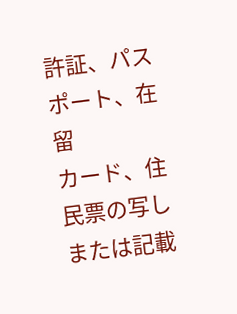許証、パスポート、在留
カード、住民票の写しまたは記載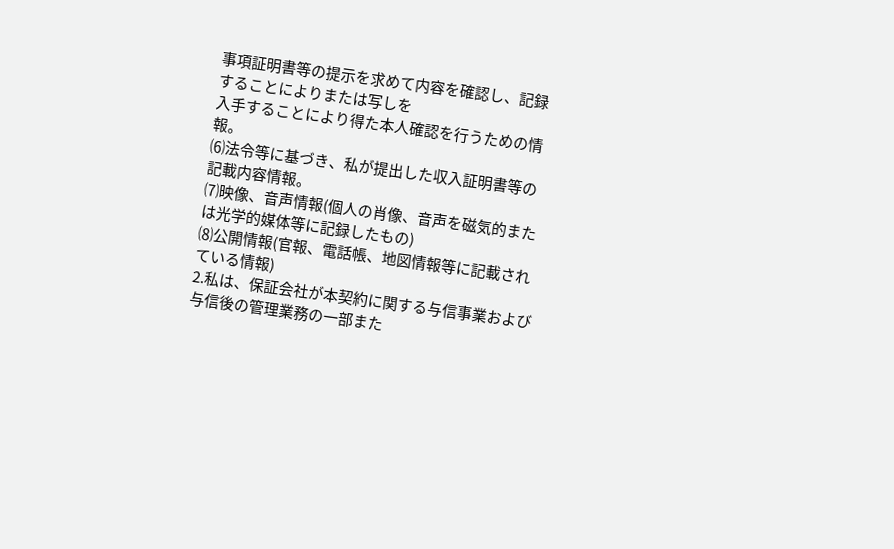事項証明書等の提示を求めて内容を確認し、記録することによりまたは写しを
入手することにより得た本人確認を行うための情報。
⑹法令等に基づき、私が提出した収入証明書等の記載内容情報。
⑺映像、音声情報(個人の肖像、音声を磁気的または光学的媒体等に記録したもの)
⑻公開情報(官報、電話帳、地図情報等に記載されている情報)
2.私は、保証会社が本契約に関する与信事業および与信後の管理業務の一部また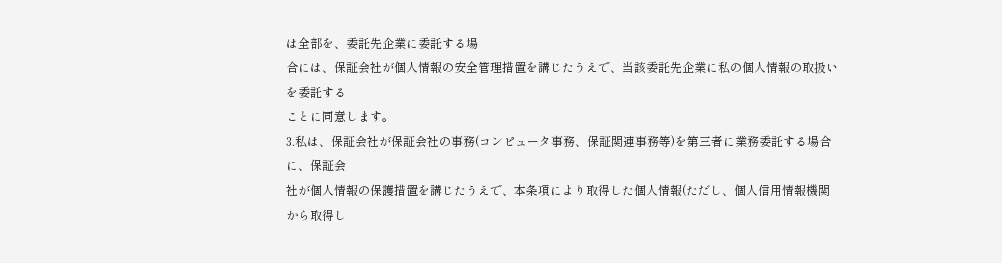は全部を、委託先企業に委託する場
合には、保証会社が個人情報の安全管理措置を講じたうえで、当該委託先企業に私の個人情報の取扱いを委託する
ことに同意します。
3.私は、保証会社が保証会社の事務(コンピュータ事務、保証関連事務等)を第三者に業務委託する場合に、保証会
社が個人情報の保護措置を講じたうえで、本条項により取得した個人情報(ただし、個人信用情報機関から取得し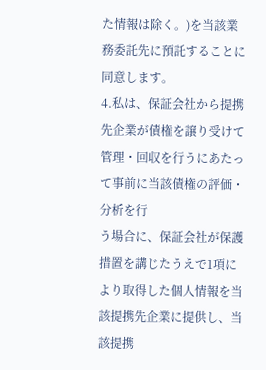た情報は除く。)を当該業務委託先に預託することに同意します。
4.私は、保証会社から提携先企業が債権を譲り受けて管理・回収を行うにあたって事前に当該債権の評価・分析を行
う場合に、保証会社が保護措置を講じたうえで1項により取得した個人情報を当該提携先企業に提供し、当該提携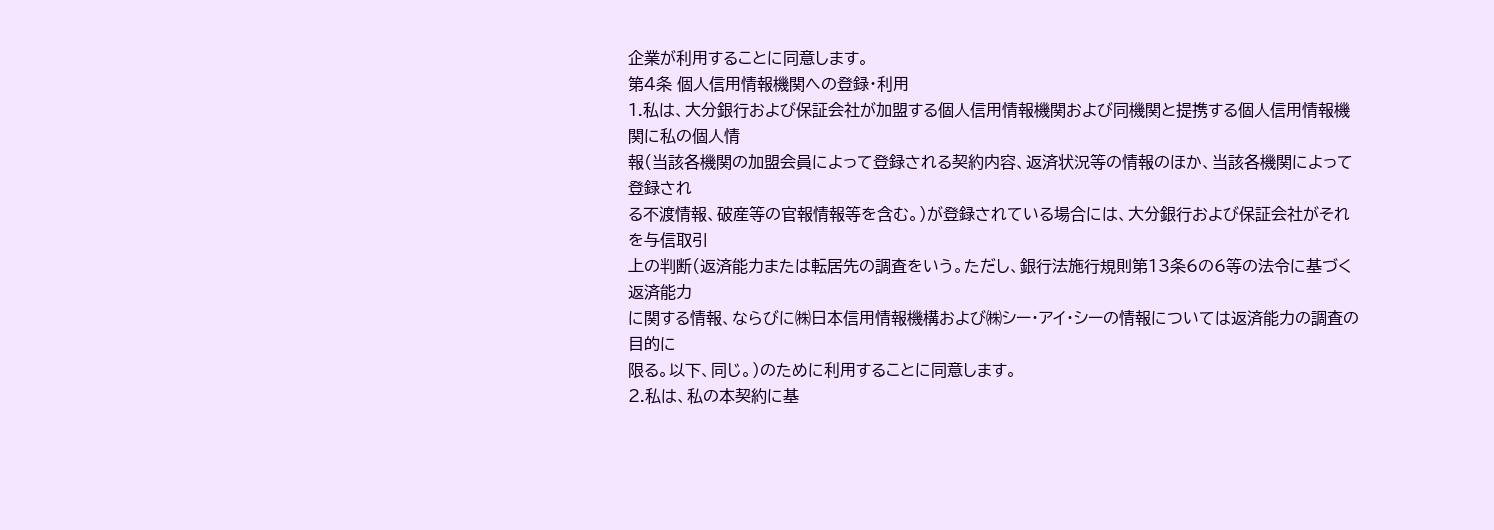企業が利用することに同意します。
第4条 個人信用情報機関への登録・利用
1.私は、大分銀行および保証会社が加盟する個人信用情報機関および同機関と提携する個人信用情報機関に私の個人情
報(当該各機関の加盟会員によって登録される契約内容、返済状況等の情報のほか、当該各機関によって登録され
る不渡情報、破産等の官報情報等を含む。)が登録されている場合には、大分銀行および保証会社がそれを与信取引
上の判断(返済能力または転居先の調査をいう。ただし、銀行法施行規則第13条6の6等の法令に基づく返済能力
に関する情報、ならびに㈱日本信用情報機構および㈱シー・アイ・シーの情報については返済能力の調査の目的に
限る。以下、同じ。)のために利用することに同意します。
2.私は、私の本契約に基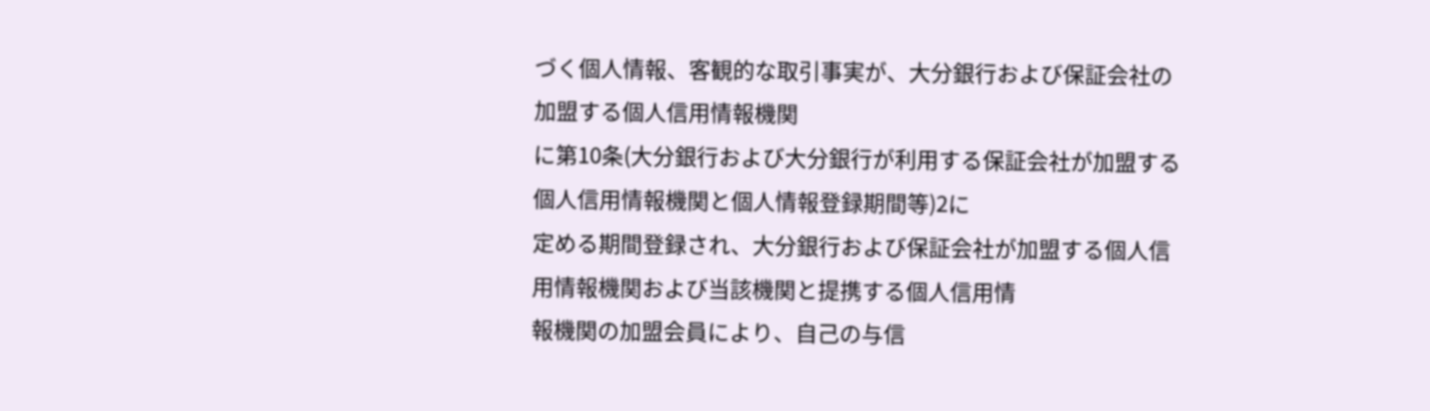づく個人情報、客観的な取引事実が、大分銀行および保証会社の加盟する個人信用情報機関
に第10条(大分銀行および大分銀行が利用する保証会社が加盟する個人信用情報機関と個人情報登録期間等)2に
定める期間登録され、大分銀行および保証会社が加盟する個人信用情報機関および当該機関と提携する個人信用情
報機関の加盟会員により、自己の与信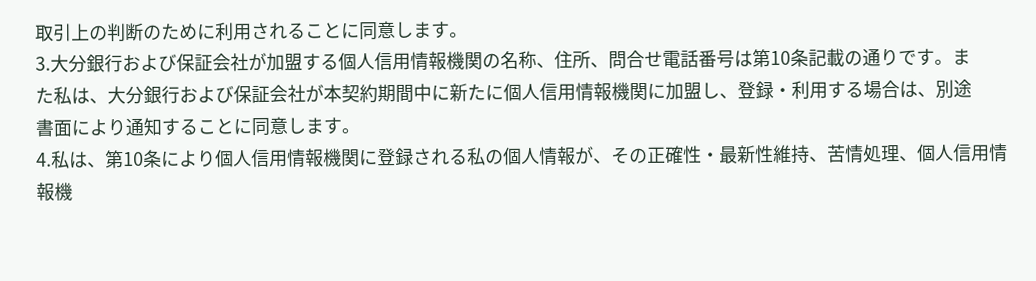取引上の判断のために利用されることに同意します。
3.大分銀行および保証会社が加盟する個人信用情報機関の名称、住所、問合せ電話番号は第10条記載の通りです。ま
た私は、大分銀行および保証会社が本契約期間中に新たに個人信用情報機関に加盟し、登録・利用する場合は、別途
書面により通知することに同意します。
4.私は、第10条により個人信用情報機関に登録される私の個人情報が、その正確性・最新性維持、苦情処理、個人信用情
報機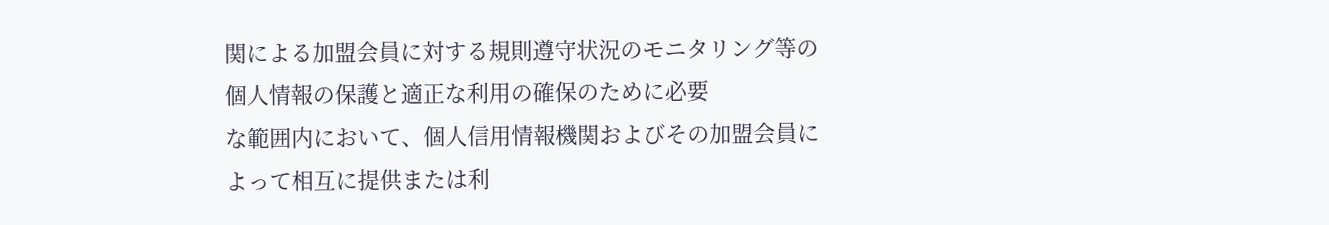関による加盟会員に対する規則遵守状況のモニタリング等の個人情報の保護と適正な利用の確保のために必要
な範囲内において、個人信用情報機関およびその加盟会員によって相互に提供または利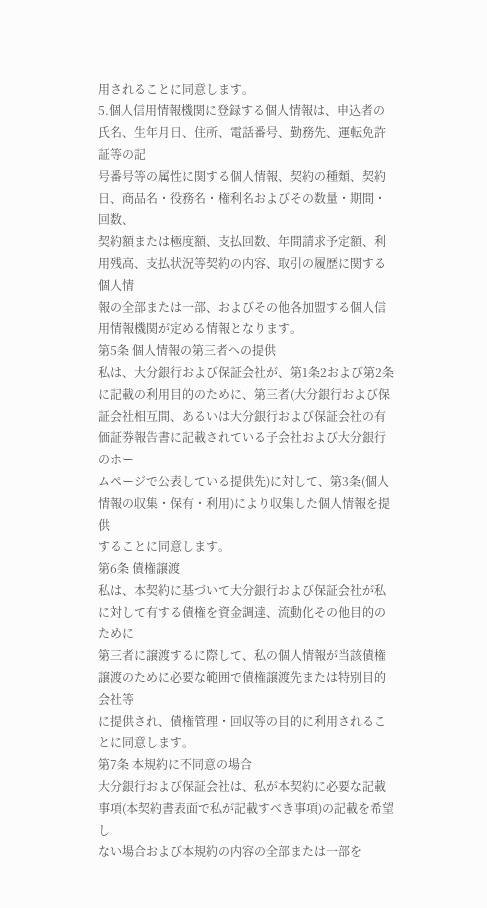用されることに同意します。
5.個人信用情報機関に登録する個人情報は、申込者の氏名、生年月日、住所、電話番号、勤務先、運転免許証等の記
号番号等の属性に関する個人情報、契約の種類、契約日、商品名・役務名・権利名およびその数量・期間・回数、
契約額または極度額、支払回数、年間請求予定額、利用残高、支払状況等契約の内容、取引の履歴に関する個人情
報の全部または一部、およびその他各加盟する個人信用情報機関が定める情報となります。
第5条 個人情報の第三者への提供
私は、大分銀行および保証会社が、第1条2および第2条に記載の利用目的のために、第三者(大分銀行および保
証会社相互間、あるいは大分銀行および保証会社の有価証券報告書に記載されている子会社および大分銀行のホー
ムページで公表している提供先)に対して、第3条(個人情報の収集・保有・利用)により収集した個人情報を提供
することに同意します。
第6条 債権譲渡
私は、本契約に基づいて大分銀行および保証会社が私に対して有する債権を資金調達、流動化その他目的のために
第三者に譲渡するに際して、私の個人情報が当該債権譲渡のために必要な範囲で債権譲渡先または特別目的会社等
に提供され、債権管理・回収等の目的に利用されることに同意します。
第7条 本規約に不同意の場合
大分銀行および保証会社は、私が本契約に必要な記載事項(本契約書表面で私が記載すべき事項)の記載を希望し
ない場合および本規約の内容の全部または一部を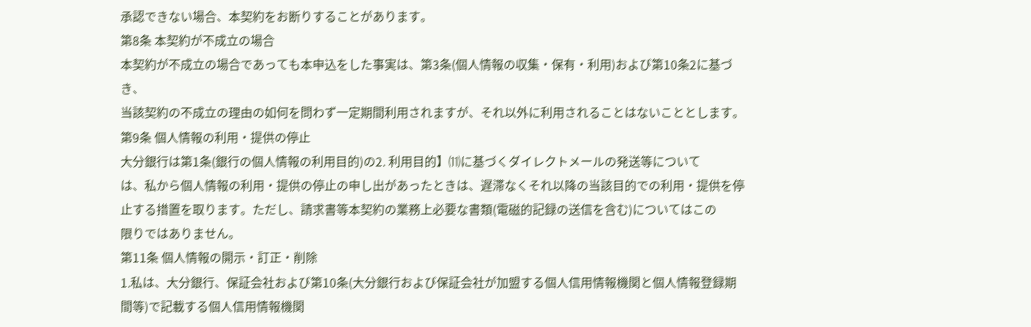承認できない場合、本契約をお断りすることがあります。
第8条 本契約が不成立の場合
本契約が不成立の場合であっても本申込をした事実は、第3条(個人情報の収集・保有・利用)および第10条2に基づき、
当該契約の不成立の理由の如何を問わず一定期間利用されますが、それ以外に利用されることはないこととします。
第9条 個人情報の利用・提供の停止
大分銀行は第1条(銀行の個人情報の利用目的)の2. 利用目的】⑾に基づくダイレクトメールの発送等について
は、私から個人情報の利用・提供の停止の申し出があったときは、遅滞なくそれ以降の当該目的での利用・提供を停
止する措置を取ります。ただし、請求書等本契約の業務上必要な書類(電磁的記録の送信を含む)についてはこの
限りではありません。
第11条 個人情報の開示・訂正・削除
1.私は、大分銀行、保証会社および第10条(大分銀行および保証会社が加盟する個人信用情報機関と個人情報登録期
間等)で記載する個人信用情報機関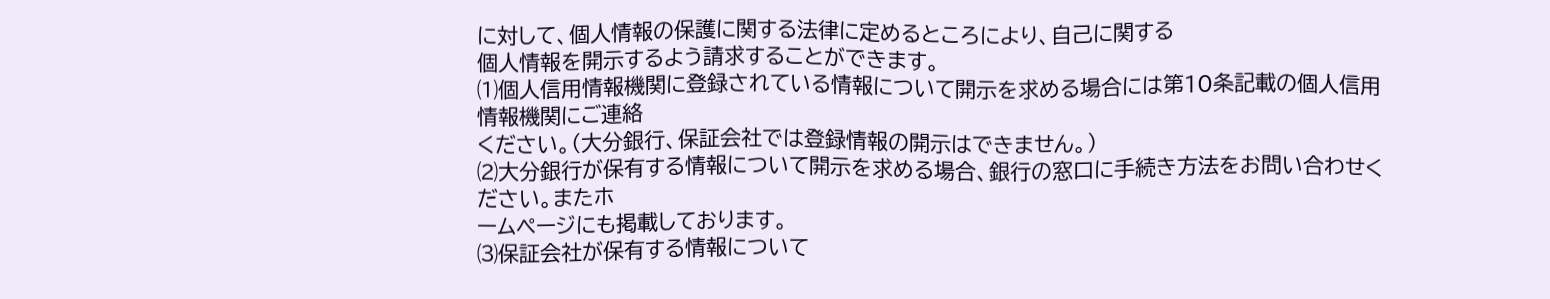に対して、個人情報の保護に関する法律に定めるところにより、自己に関する
個人情報を開示するよう請求することができます。
⑴個人信用情報機関に登録されている情報について開示を求める場合には第10条記載の個人信用情報機関にご連絡
ください。(大分銀行、保証会社では登録情報の開示はできません。)
⑵大分銀行が保有する情報について開示を求める場合、銀行の窓口に手続き方法をお問い合わせください。またホ
ームページにも掲載しております。
⑶保証会社が保有する情報について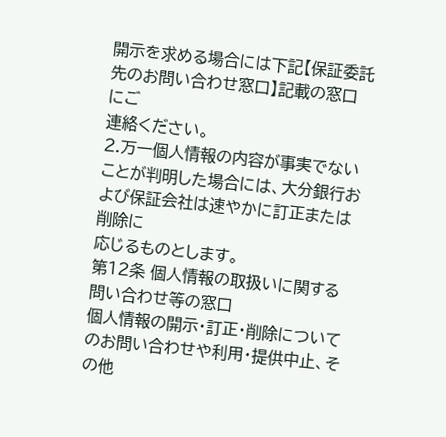開示を求める場合には下記【保証委託先のお問い合わせ窓口】記載の窓口にご
連絡ください。
2.万一個人情報の内容が事実でないことが判明した場合には、大分銀行および保証会社は速やかに訂正または削除に
応じるものとします。
第12条 個人情報の取扱いに関する問い合わせ等の窓口
個人情報の開示・訂正・削除についてのお問い合わせや利用・提供中止、その他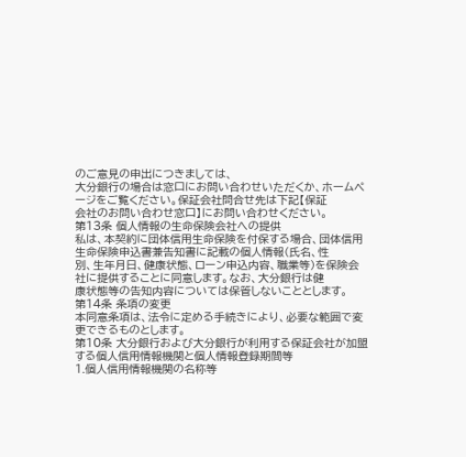のご意見の申出につきましては、
大分銀行の場合は窓口にお問い合わせいただくか、ホームページをご覧ください。保証会社問合せ先は下記【保証
会社のお問い合わせ窓口】にお問い合わせください。
第13条 個人情報の生命保険会社への提供
私は、本契約に団体信用生命保険を付保する場合、団体信用生命保険申込書兼告知書に記載の個人情報(氏名、性
別、生年月日、健康状態、ローン申込内容、職業等)を保険会社に提供することに同意します。なお、大分銀行は健
康状態等の告知内容については保管しないこととします。
第14条 条項の変更
本同意条項は、法令に定める手続きにより、必要な範囲で変更できるものとします。
第10条 大分銀行および大分銀行が利用する保証会社が加盟する個人信用情報機関と個人情報登録期間等
1.個人信用情報機関の名称等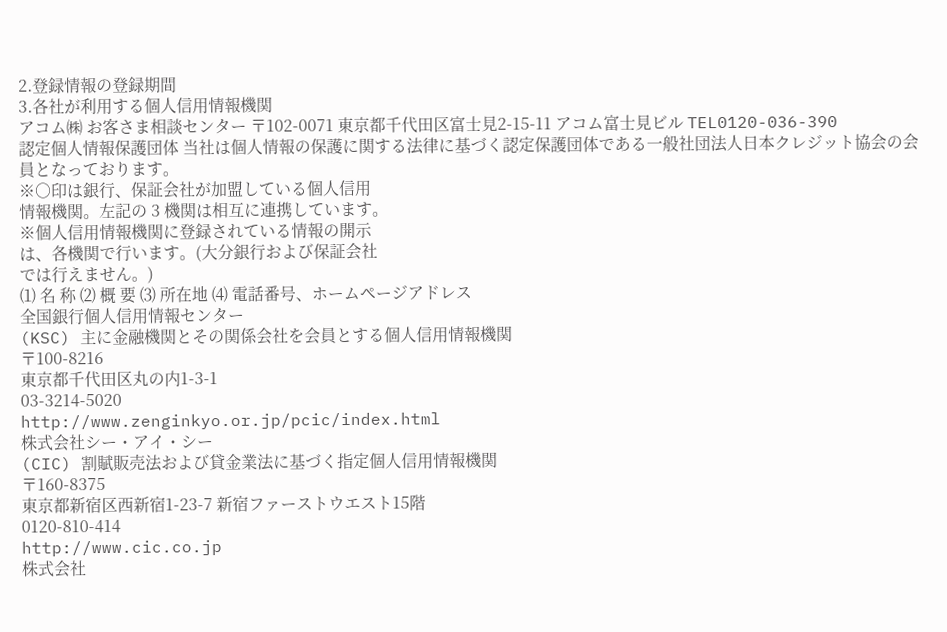2.登録情報の登録期間
3.各社が利用する個人信用情報機関
アコム㈱ お客さま相談センター 〒102-0071 東京都千代田区富士見2-15-11 アコム富士見ビル TEL0120-036-390
認定個人情報保護団体 当社は個人情報の保護に関する法律に基づく認定保護団体である一般社団法人日本クレジット協会の会員となっております。
※○印は銀行、保証会社が加盟している個人信用
情報機関。左記の 3 機関は相互に連携しています。
※個人信用情報機関に登録されている情報の開示
は、各機関で行います。(大分銀行および保証会社
では行えません。)
⑴ 名 称 ⑵ 概 要 ⑶ 所在地 ⑷ 電話番号、ホームページアドレス
全国銀行個人信用情報センター
(KSC) 主に金融機関とその関係会社を会員とする個人信用情報機関
〒100-8216
東京都千代田区丸の内1-3-1
03-3214-5020
http://www.zenginkyo.or.jp/pcic/index.html
株式会社シー・アイ・シー
(CIC) 割賦販売法および貸金業法に基づく指定個人信用情報機関
〒160-8375
東京都新宿区西新宿1-23-7 新宿ファーストウエスト15階
0120-810-414
http://www.cic.co.jp
株式会社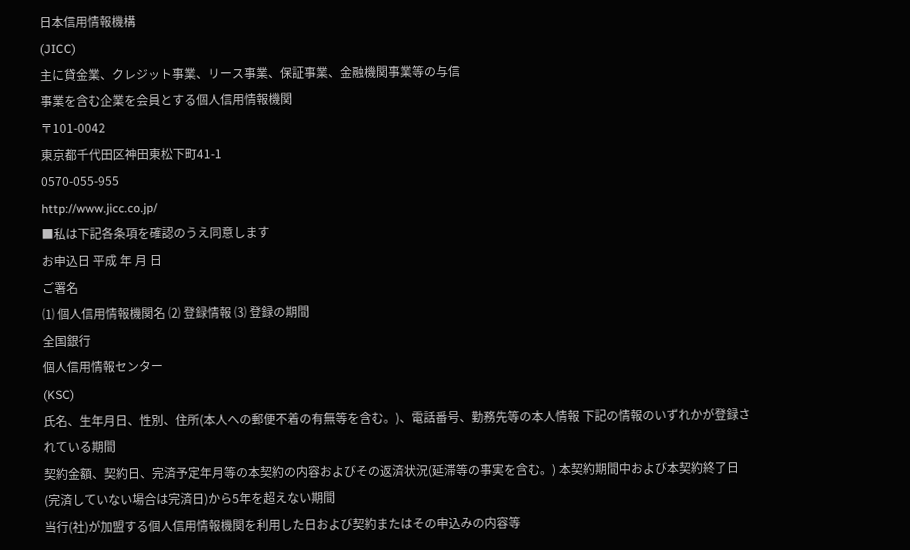日本信用情報機構
(JICC)
主に貸金業、クレジット事業、リース事業、保証事業、金融機関事業等の与信
事業を含む企業を会員とする個人信用情報機関
〒101-0042
東京都千代田区神田東松下町41-1
0570-055-955
http://www.jicc.co.jp/
■私は下記各条項を確認のうえ同意します
お申込日 平成 年 月 日
ご署名
⑴ 個人信用情報機関名 ⑵ 登録情報 ⑶ 登録の期間
全国銀行
個人信用情報センター
(KSC)
氏名、生年月日、性別、住所(本人への郵便不着の有無等を含む。)、電話番号、勤務先等の本人情報 下記の情報のいずれかが登録されている期間
契約金額、契約日、完済予定年月等の本契約の内容およびその返済状況(延滞等の事実を含む。) 本契約期間中および本契約終了日(完済していない場合は完済日)から5年を超えない期間
当行(社)が加盟する個人信用情報機関を利用した日および契約またはその申込みの内容等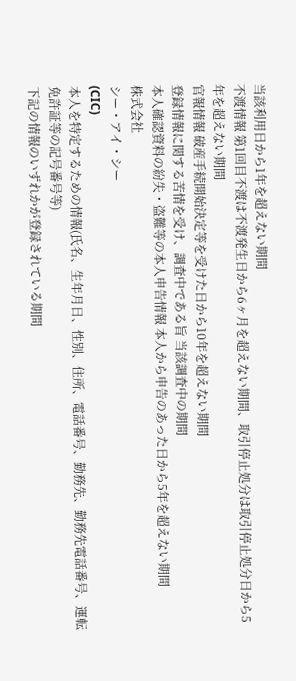当該利用日から1年を超えない期間
不渡情報 第1回目不渡は不渡発生日から6ヶ月を超えない期間、取引停止処分は取引停止処分日から5年を超えない期間
官報情報 破産手続開始決定等を受けた日から10年を超えない期間
登録情報に関する苦情を受け、調査中である旨 当該調査中の期間
本人確認資料の紛失・盗難等の本人申告情報 本人から申告のあった日から5年を超えない期間
株式会社
シー・アイ・シー
(CIC)
本人を特定するための情報(氏名、生年月日、性別、住所、電話番号、勤務先、勤務先電話番号、運転
免許証等の記号番号等)
下記の情報のいずれかが登録されている期間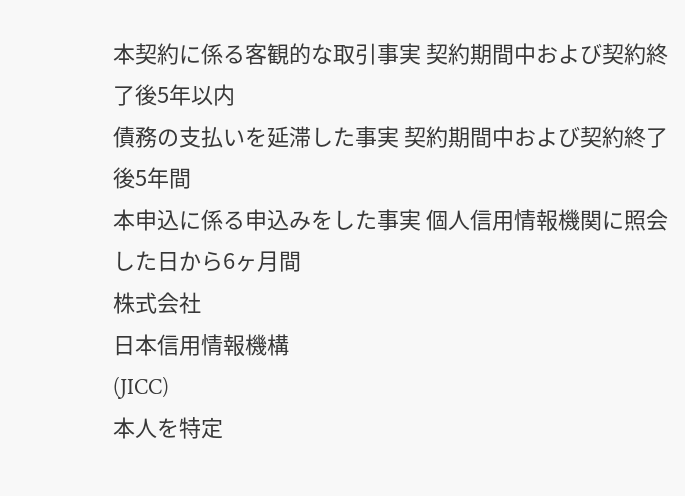本契約に係る客観的な取引事実 契約期間中および契約終了後5年以内
債務の支払いを延滞した事実 契約期間中および契約終了後5年間
本申込に係る申込みをした事実 個人信用情報機関に照会した日から6ヶ月間
株式会社
日本信用情報機構
(JICC)
本人を特定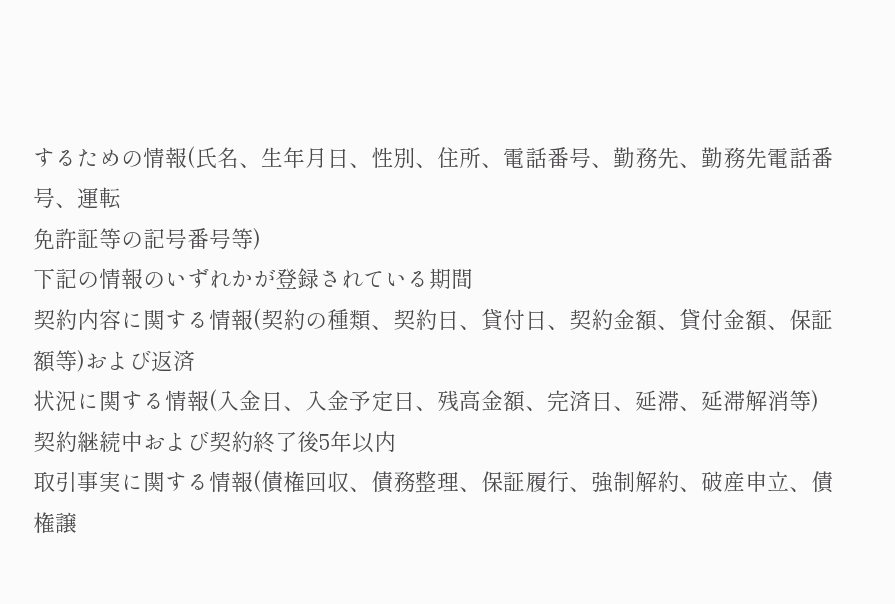するための情報(氏名、生年月日、性別、住所、電話番号、勤務先、勤務先電話番号、運転
免許証等の記号番号等)
下記の情報のいずれかが登録されている期間
契約内容に関する情報(契約の種類、契約日、貸付日、契約金額、貸付金額、保証額等)および返済
状況に関する情報(入金日、入金予定日、残高金額、完済日、延滞、延滞解消等) 契約継続中および契約終了後5年以内
取引事実に関する情報(債権回収、債務整理、保証履行、強制解約、破産申立、債権譲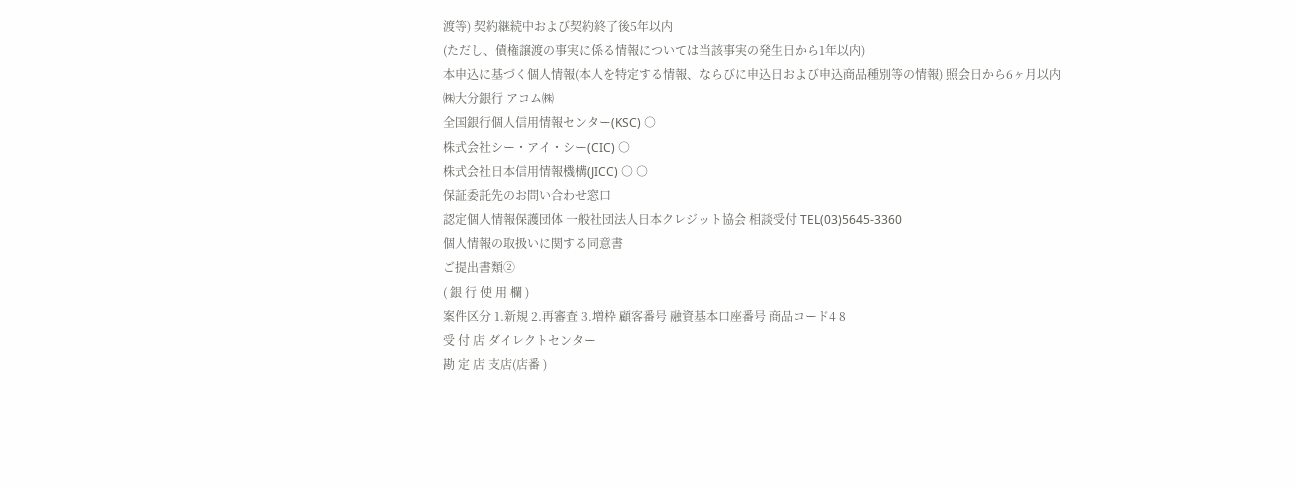渡等) 契約継続中および契約終了後5年以内
(ただし、債権譲渡の事実に係る情報については当該事実の発生日から1年以内)
本申込に基づく個人情報(本人を特定する情報、ならびに申込日および申込商品種別等の情報) 照会日から6ヶ月以内
㈱大分銀行 アコム㈱
全国銀行個人信用情報センター(KSC) ○
株式会社シー・アイ・シー(CIC) ○
株式会社日本信用情報機構(JICC) ○ ○
保証委託先のお問い合わせ窓口
認定個人情報保護団体 一般社団法人日本クレジット協会 相談受付 TEL(03)5645-3360
個人情報の取扱いに関する同意書
ご提出書類②
( 銀 行 使 用 欄 )
案件区分 1.新規 2.再審査 3.増枠 顧客番号 融資基本口座番号 商品コード4 8
受 付 店 ダイレクトセンター
勘 定 店 支店(店番 )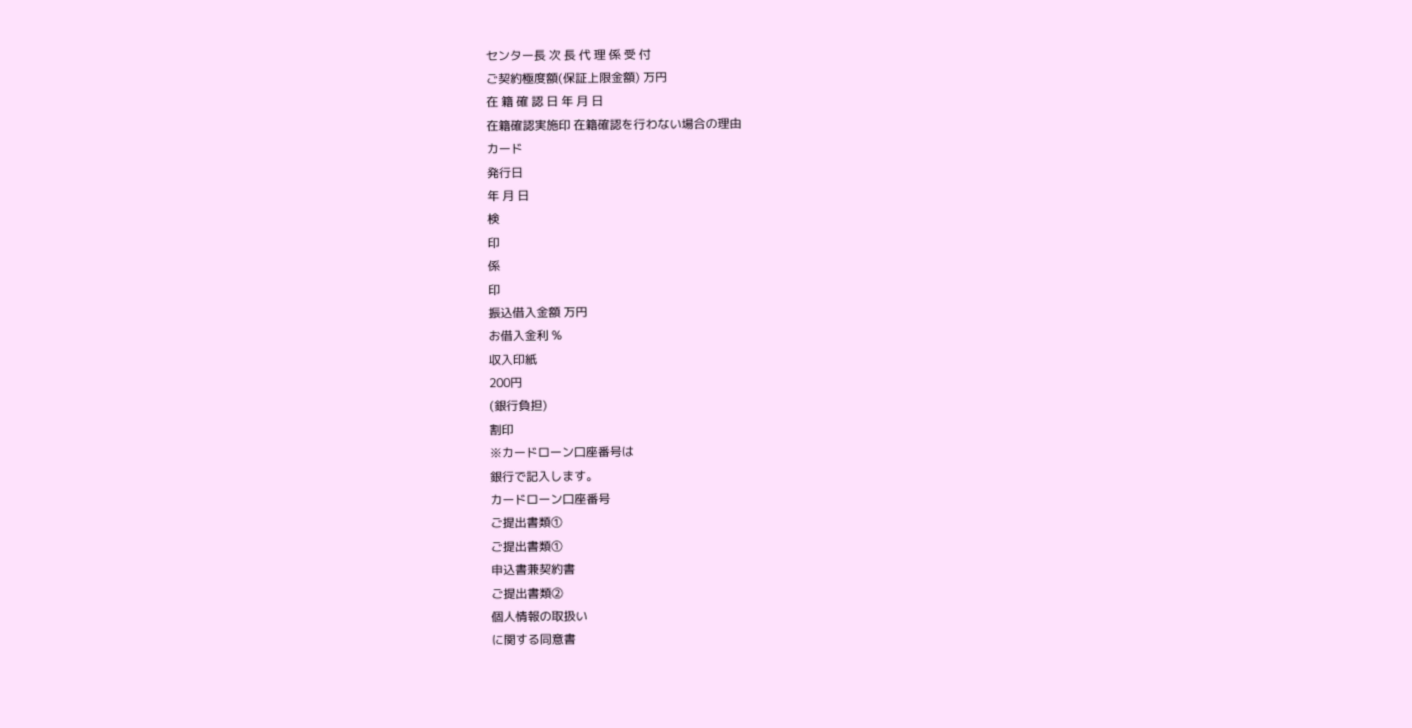センター長 次 長 代 理 係 受 付
ご契約極度額(保証上限金額) 万円
在 籍 確 認 日 年 月 日
在籍確認実施印 在籍確認を行わない場合の理由
カード
発行日
年 月 日
検
印
係
印
振込借入金額 万円
お借入金利 %
収入印紙
200円
(銀行負担)
割印
※カードローン口座番号は
銀行で記入します。
カードローン口座番号
ご提出書類①
ご提出書類①
申込書兼契約書
ご提出書類②
個人情報の取扱い
に関する同意書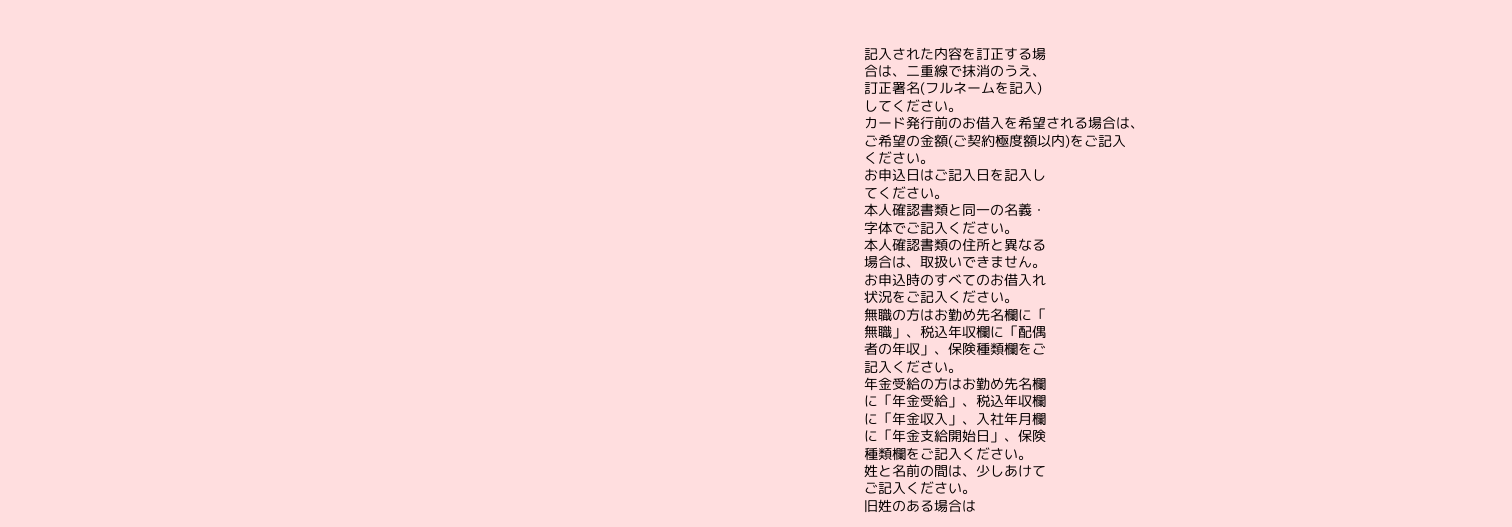記入された内容を訂正する場
合は、二重線で抹消のうえ、
訂正署名(フルネームを記入)
してください。
カード発行前のお借入を希望される場合は、
ご希望の金額(ご契約極度額以内)をご記入
ください。
お申込日はご記入日を記入し
てください。
本人確認書類と同一の名義・
字体でご記入ください。
本人確認書類の住所と異なる
場合は、取扱いできません。
お申込時のすべてのお借入れ
状況をご記入ください。
無職の方はお勤め先名欄に「
無職」、税込年収欄に「配偶
者の年収」、保険種類欄をご
記入ください。
年金受給の方はお勤め先名欄
に「年金受給」、税込年収欄
に「年金収入」、入社年月欄
に「年金支給開始日」、保険
種類欄をご記入ください。
姓と名前の間は、少しあけて
ご記入ください。
旧姓のある場合は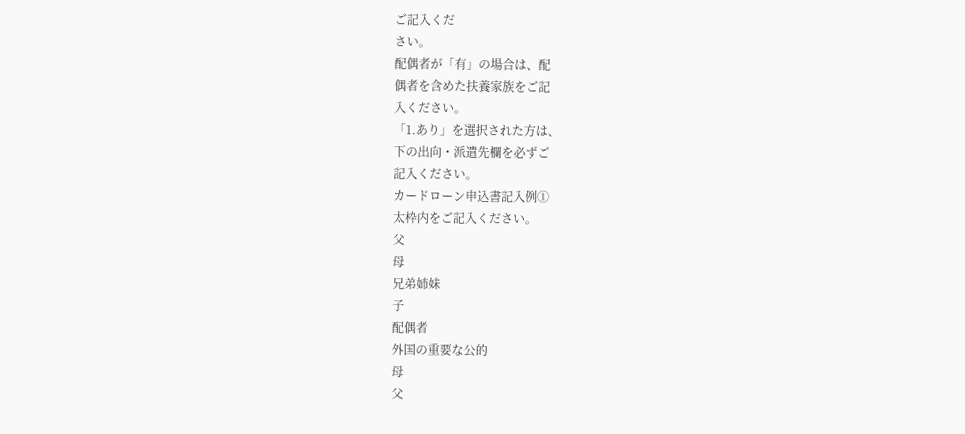ご記入くだ
さい。
配偶者が「有」の場合は、配
偶者を含めた扶養家族をご記
入ください。
「1.あり」を選択された方は、
下の出向・派遣先欄を必ずご
記入ください。
カードローン申込書記入例①
太枠内をご記入ください。
父
母
兄弟姉妹
子
配偶者
外国の重要な公的
母
父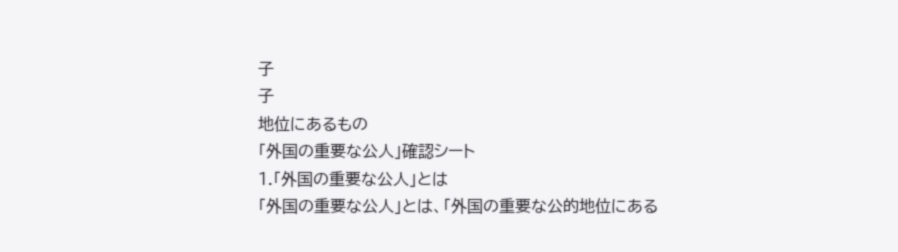子
子
地位にあるもの
「外国の重要な公人」確認シート
1.「外国の重要な公人」とは
「外国の重要な公人」とは、「外国の重要な公的地位にある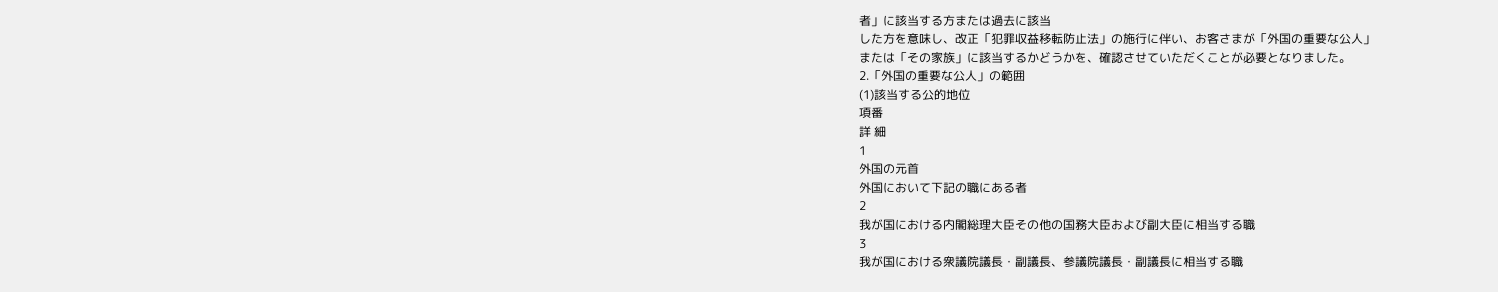者」に該当する方または過去に該当
した方を意味し、改正「犯罪収益移転防止法」の施行に伴い、お客さまが「外国の重要な公人」
または「その家族」に該当するかどうかを、確認させていただくことが必要となりました。
2.「外国の重要な公人」の範囲
(1)該当する公的地位
項番
詳 細
1
外国の元首
外国において下記の職にある者
2
我が国における内閣総理大臣その他の国務大臣および副大臣に相当する職
3
我が国における衆議院議長・副議長、参議院議長・副議長に相当する職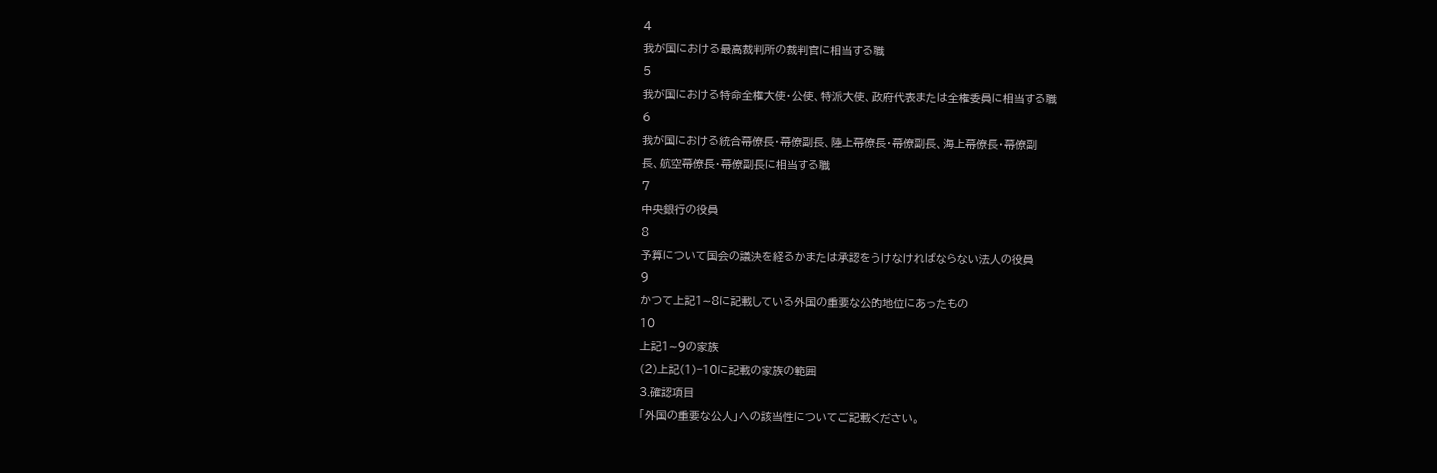4
我が国における最高裁判所の裁判官に相当する職
5
我が国における特命全権大使・公使、特派大使、政府代表または全権委員に相当する職
6
我が国における統合幕僚長・幕僚副長、陸上幕僚長・幕僚副長、海上幕僚長・幕僚副
長、航空幕僚長・幕僚副長に相当する職
7
中央銀行の役員
8
予算について国会の議決を経るかまたは承認をうけなければならない法人の役員
9
かつて上記1∼8に記載している外国の重要な公的地位にあったもの
10
上記1∼9の家族
(2)上記(1)−10に記載の家族の範囲
3.確認項目
「外国の重要な公人」への該当性についてご記載ください。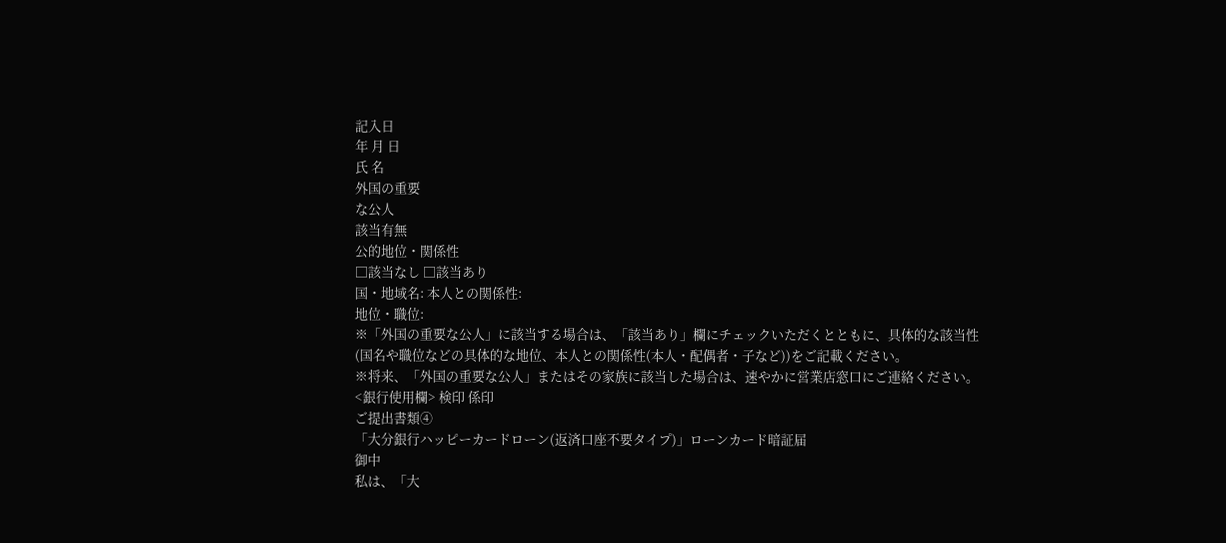記入日
年 月 日
氏 名
外国の重要
な公人
該当有無
公的地位・関係性
□該当なし □該当あり
国・地域名: 本人との関係性:
地位・職位:
※「外国の重要な公人」に該当する場合は、「該当あり」欄にチェックいただくとともに、具体的な該当性
(国名や職位などの具体的な地位、本人との関係性(本人・配偶者・子など))をご記載ください。
※将来、「外国の重要な公人」またはその家族に該当した場合は、速やかに営業店窓口にご連絡ください。
<銀行使用欄> 検印 係印
ご提出書類④
「大分銀行ハッピーカードローン(返済口座不要タイプ)」ローンカード暗証届
御中
私は、「大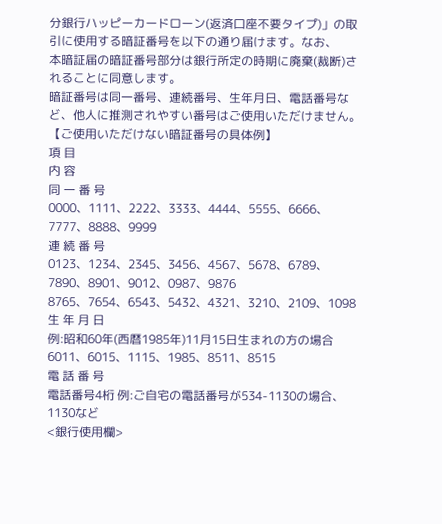分銀行ハッピーカードローン(返済口座不要タイプ)」の取引に使用する暗証番号を以下の通り届けます。なお、
本暗証届の暗証番号部分は銀行所定の時期に廃棄(裁断)されることに同意します。
暗証番号は同一番号、連続番号、生年月日、電話番号など、他人に推測されやすい番号はご使用いただけません。
【ご使用いただけない暗証番号の具体例】
項 目
内 容
同 一 番 号
0000、1111、2222、3333、4444、5555、6666、7777、8888、9999
連 続 番 号
0123、1234、2345、3456、4567、5678、6789、7890、8901、9012、0987、9876
8765、7654、6543、5432、4321、3210、2109、1098
生 年 月 日
例:昭和60年(西暦1985年)11月15日生まれの方の場合
6011、6015、1115、1985、8511、8515
電 話 番 号
電話番号4桁 例:ご自宅の電話番号が534-1130の場合、1130など
<銀行使用欄>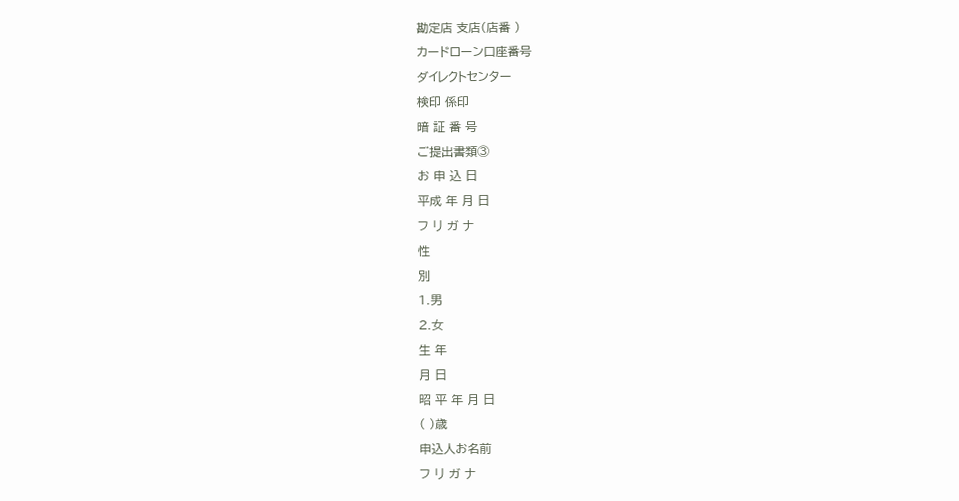勘定店 支店(店番 )
カードローン口座番号
ダイレクトセンター
検印 係印
暗 証 番 号
ご提出書類③
お 申 込 日
平成 年 月 日
フ リ ガ ナ
性
別
1.男
2.女
生 年
月 日
昭 平 年 月 日
( )歳
申込人お名前
フ リ ガ ナ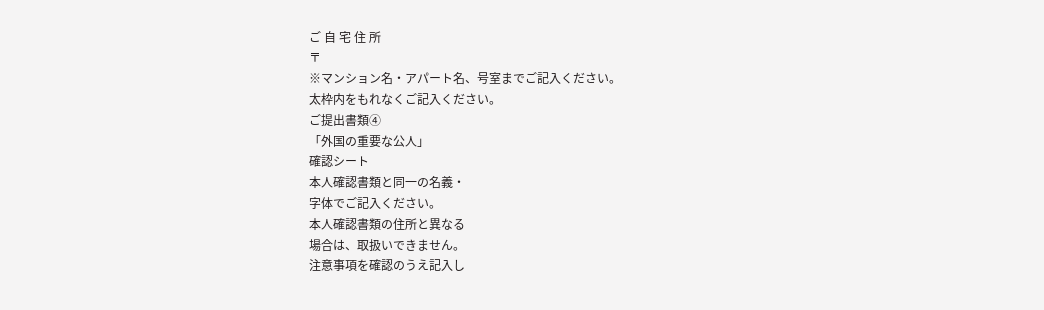ご 自 宅 住 所
〒
※マンション名・アパート名、号室までご記入ください。
太枠内をもれなくご記入ください。
ご提出書類④
「外国の重要な公人」
確認シート
本人確認書類と同一の名義・
字体でご記入ください。
本人確認書類の住所と異なる
場合は、取扱いできません。
注意事項を確認のうえ記入し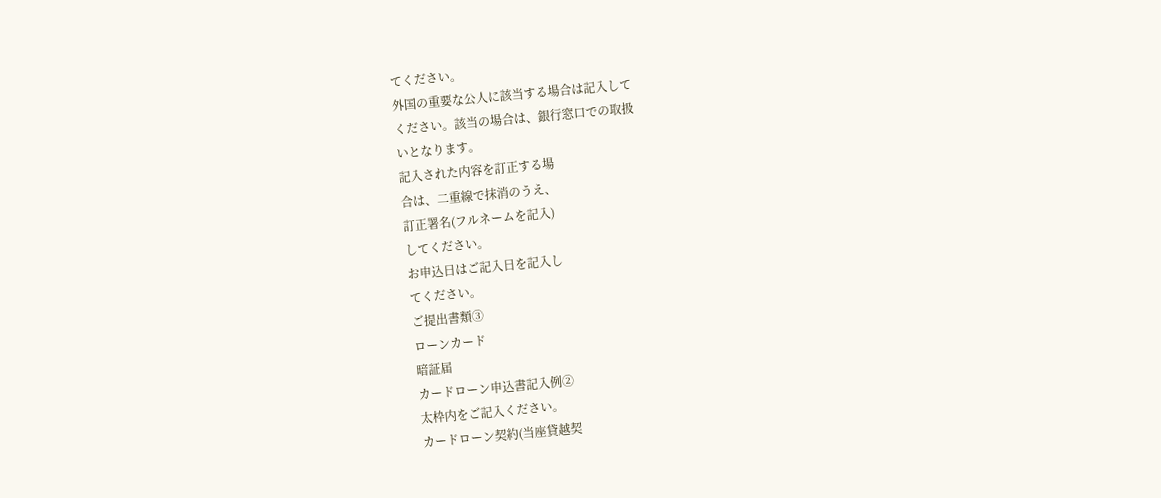てください。
外国の重要な公人に該当する場合は記入して
ください。該当の場合は、銀行窓口での取扱
いとなります。
記入された内容を訂正する場
合は、二重線で抹消のうえ、
訂正署名(フルネームを記入)
してください。
お申込日はご記入日を記入し
てください。
ご提出書類③
ローンカード
暗証届
カードローン申込書記入例②
太枠内をご記入ください。
カードローン契約(当座貸越契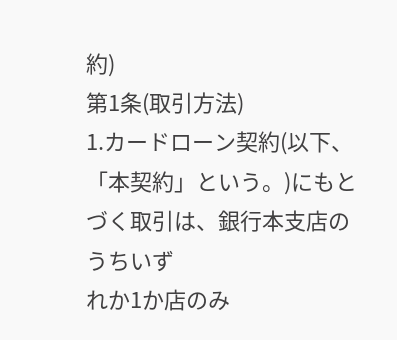約)
第1条(取引方法)
1.カードローン契約(以下、「本契約」という。)にもとづく取引は、銀行本支店のうちいず
れか1か店のみ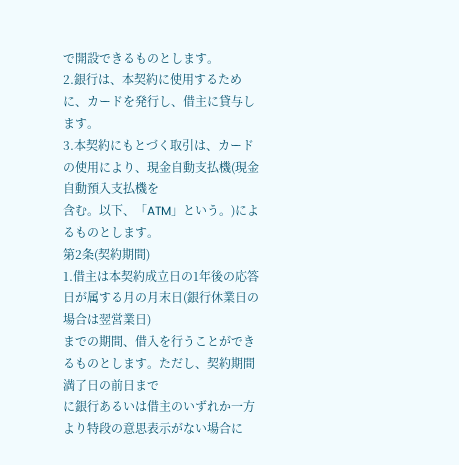で開設できるものとします。
2.銀行は、本契約に使用するために、カードを発行し、借主に貸与します。
3.本契約にもとづく取引は、カードの使用により、現金自動支払機(現金自動預入支払機を
含む。以下、「ATM」という。)によるものとします。
第2条(契約期間)
1.借主は本契約成立日の1年後の応答日が属する月の月末日(銀行休業日の場合は翌営業日)
までの期間、借入を行うことができるものとします。ただし、契約期間満了日の前日まで
に銀行あるいは借主のいずれか一方より特段の意思表示がない場合に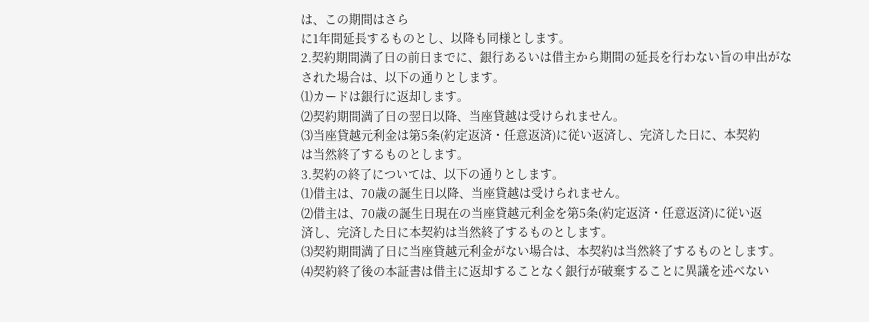は、この期間はさら
に1年間延長するものとし、以降も同様とします。
2.契約期間満了日の前日までに、銀行あるいは借主から期間の延長を行わない旨の申出がな
された場合は、以下の通りとします。
⑴カードは銀行に返却します。
⑵契約期間満了日の翌日以降、当座貸越は受けられません。
⑶当座貸越元利金は第5条(約定返済・任意返済)に従い返済し、完済した日に、本契約
は当然終了するものとします。
3.契約の終了については、以下の通りとします。
⑴借主は、70歳の誕生日以降、当座貸越は受けられません。
⑵借主は、70歳の誕生日現在の当座貸越元利金を第5条(約定返済・任意返済)に従い返
済し、完済した日に本契約は当然終了するものとします。
⑶契約期間満了日に当座貸越元利金がない場合は、本契約は当然終了するものとします。
⑷契約終了後の本証書は借主に返却することなく銀行が破棄することに異議を述べない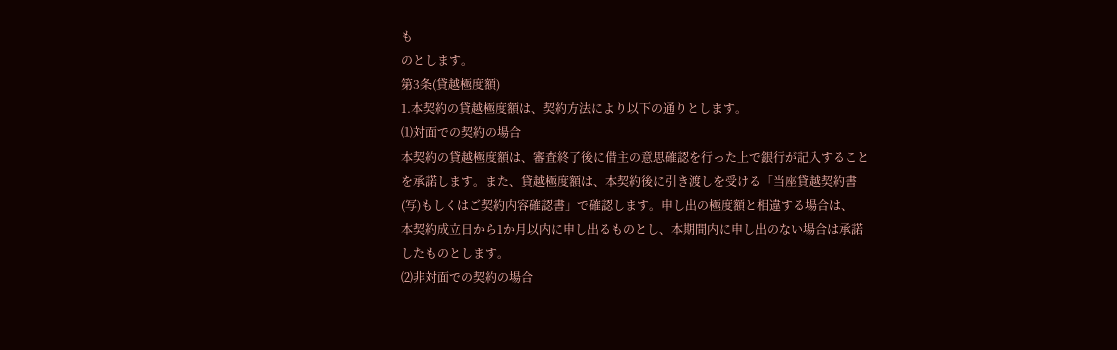も
のとします。
第3条(貸越極度額)
1.本契約の貸越極度額は、契約方法により以下の通りとします。
⑴対面での契約の場合
本契約の貸越極度額は、審査終了後に借主の意思確認を行った上で銀行が記入すること
を承諾します。また、貸越極度額は、本契約後に引き渡しを受ける「当座貸越契約書
(写)もしくはご契約内容確認書」で確認します。申し出の極度額と相違する場合は、
本契約成立日から1か月以内に申し出るものとし、本期間内に申し出のない場合は承諾
したものとします。
⑵非対面での契約の場合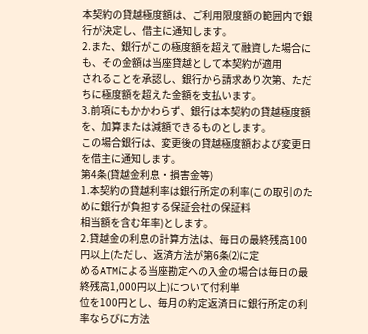本契約の貸越極度額は、ご利用限度額の範囲内で銀行が決定し、借主に通知します。
2.また、銀行がこの極度額を超えて融資した場合にも、その金額は当座貸越として本契約が適用
されることを承認し、銀行から請求あり次第、ただちに極度額を超えた金額を支払います。
3.前項にもかかわらず、銀行は本契約の貸越極度額を、加算または減額できるものとします。
この場合銀行は、変更後の貸越極度額および変更日を借主に通知します。
第4条(貸越金利息・損害金等)
1.本契約の貸越利率は銀行所定の利率(この取引のために銀行が負担する保証会社の保証料
相当額を含む年率)とします。
2.貸越金の利息の計算方法は、毎日の最終残高100円以上(ただし、返済方法が第6条⑵に定
めるATMによる当座勘定への入金の場合は毎日の最終残高1,000円以上)について付利単
位を100円とし、毎月の約定返済日に銀行所定の利率ならびに方法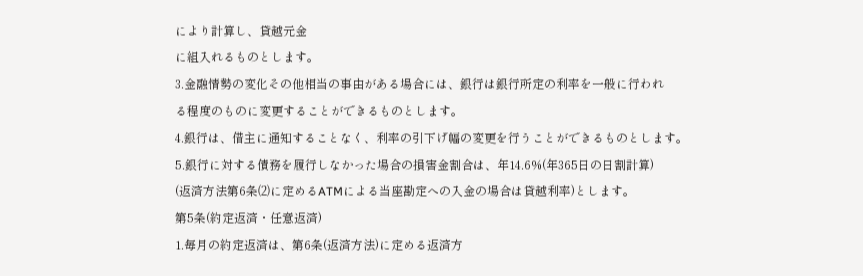により計算し、貸越元金
に組入れるものとします。
3.金融情勢の変化その他相当の事由がある場合には、銀行は銀行所定の利率を一般に行われ
る程度のものに変更することができるものとします。
4.銀行は、借主に通知することなく、利率の引下げ幅の変更を行うことができるものとします。
5.銀行に対する債務を履行しなかった場合の損害金割合は、年14.6%(年365日の日割計算)
(返済方法第6条⑵に定めるATMによる当座勘定への入金の場合は貸越利率)とします。
第5条(約定返済・任意返済)
1.毎月の約定返済は、第6条(返済方法)に定める返済方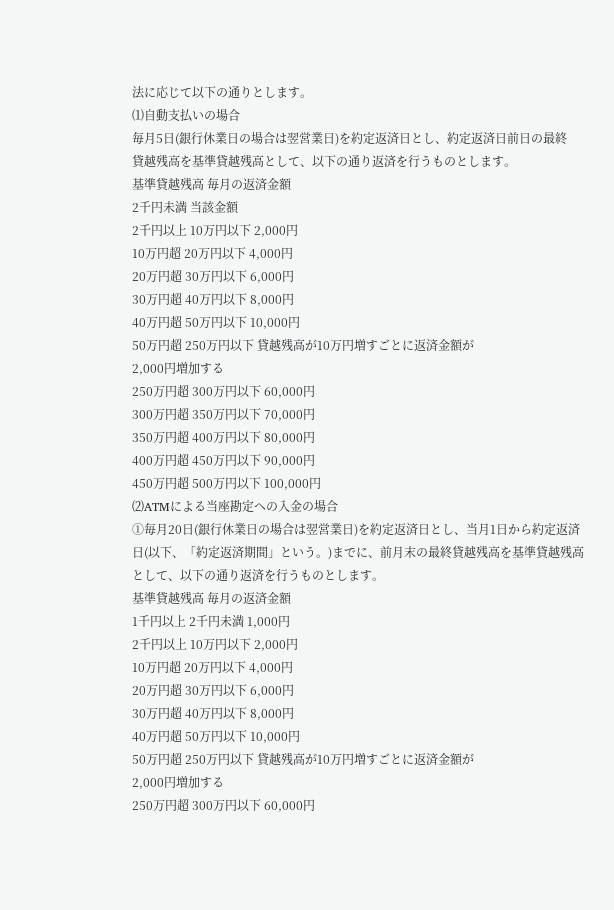法に応じて以下の通りとします。
⑴自動支払いの場合
毎月5日(銀行休業日の場合は翌営業日)を約定返済日とし、約定返済日前日の最終
貸越残高を基準貸越残高として、以下の通り返済を行うものとします。
基準貸越残高 毎月の返済金額
2千円未満 当該金額
2千円以上 10万円以下 2,000円
10万円超 20万円以下 4,000円
20万円超 30万円以下 6,000円
30万円超 40万円以下 8,000円
40万円超 50万円以下 10,000円
50万円超 250万円以下 貸越残高が10万円増すごとに返済金額が
2,000円増加する
250万円超 300万円以下 60,000円
300万円超 350万円以下 70,000円
350万円超 400万円以下 80,000円
400万円超 450万円以下 90,000円
450万円超 500万円以下 100,000円
⑵ATMによる当座勘定への入金の場合
①毎月20日(銀行休業日の場合は翌営業日)を約定返済日とし、当月1日から約定返済
日(以下、「約定返済期間」という。)までに、前月末の最終貸越残高を基準貸越残高
として、以下の通り返済を行うものとします。
基準貸越残高 毎月の返済金額
1千円以上 2千円未満 1,000円
2千円以上 10万円以下 2,000円
10万円超 20万円以下 4,000円
20万円超 30万円以下 6,000円
30万円超 40万円以下 8,000円
40万円超 50万円以下 10,000円
50万円超 250万円以下 貸越残高が10万円増すごとに返済金額が
2,000円増加する
250万円超 300万円以下 60,000円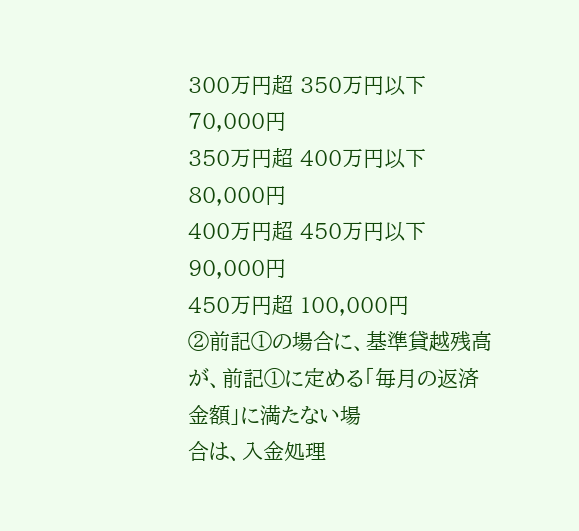300万円超 350万円以下 70,000円
350万円超 400万円以下 80,000円
400万円超 450万円以下 90,000円
450万円超 100,000円
②前記①の場合に、基準貸越残高が、前記①に定める「毎月の返済金額」に満たない場
合は、入金処理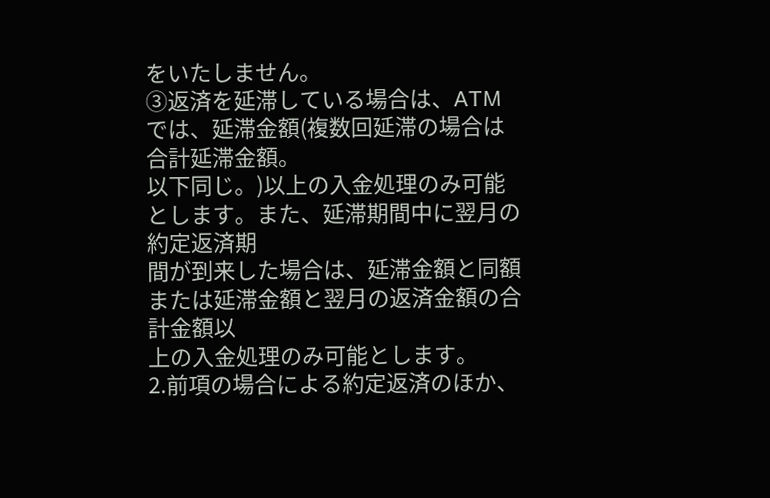をいたしません。
③返済を延滞している場合は、ATMでは、延滞金額(複数回延滞の場合は合計延滞金額。
以下同じ。)以上の入金処理のみ可能とします。また、延滞期間中に翌月の約定返済期
間が到来した場合は、延滞金額と同額または延滞金額と翌月の返済金額の合計金額以
上の入金処理のみ可能とします。
2.前項の場合による約定返済のほか、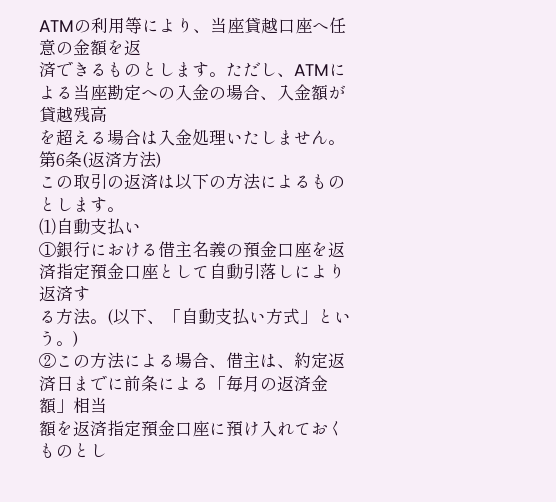ATMの利用等により、当座貸越口座へ任意の金額を返
済できるものとします。ただし、ATMによる当座勘定への入金の場合、入金額が貸越残高
を超える場合は入金処理いたしません。
第6条(返済方法)
この取引の返済は以下の方法によるものとします。
⑴自動支払い
①銀行における借主名義の預金口座を返済指定預金口座として自動引落しにより返済す
る方法。(以下、「自動支払い方式」という。)
②この方法による場合、借主は、約定返済日までに前条による「毎月の返済金額」相当
額を返済指定預金口座に預け入れておくものとし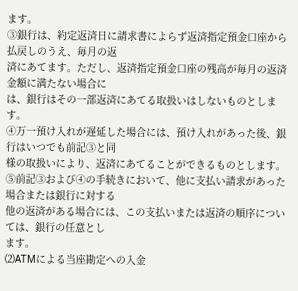ます。
③銀行は、約定返済日に請求書によらず返済指定預金口座から払戻しのうえ、毎月の返
済にあてます。ただし、返済指定預金口座の残高が毎月の返済金額に満たない場合に
は、銀行はその一部返済にあてる取扱いはしないものとします。
④万一預け入れが遅延した場合には、預け入れがあった後、銀行はいつでも前記③と同
様の取扱いにより、返済にあてることができるものとします。
⑤前記③および④の手続きにおいて、他に支払い請求があった場合または銀行に対する
他の返済がある場合には、この支払いまたは返済の順序については、銀行の任意とし
ます。
⑵ATMによる当座勘定への入金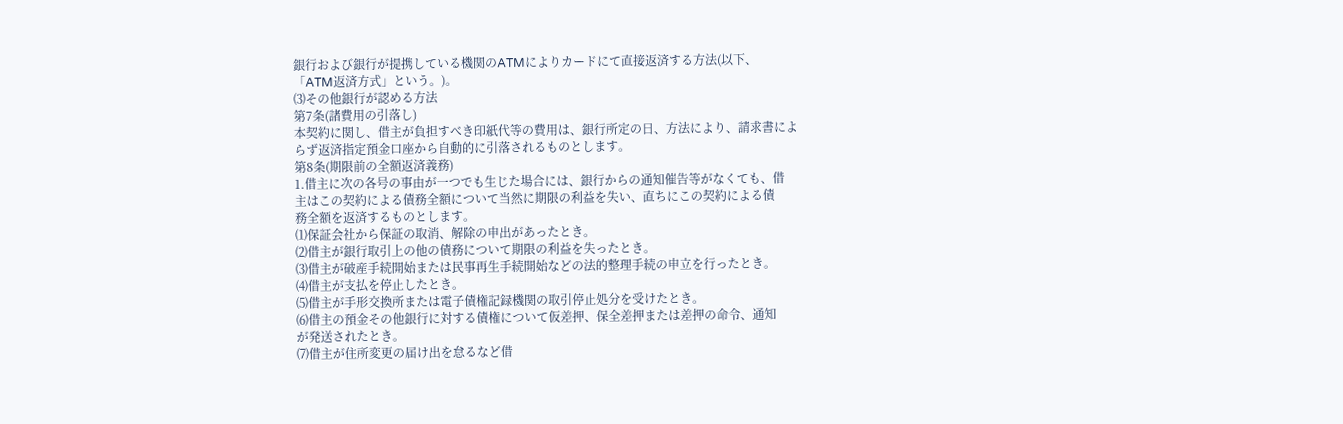銀行および銀行が提携している機関のATMによりカードにて直接返済する方法(以下、
「ATM返済方式」という。)。
⑶その他銀行が認める方法
第7条(諸費用の引落し)
本契約に関し、借主が負担すべき印紙代等の費用は、銀行所定の日、方法により、請求書によ
らず返済指定預金口座から自動的に引落されるものとします。
第8条(期限前の全額返済義務)
1.借主に次の各号の事由が一つでも生じた場合には、銀行からの通知催告等がなくても、借
主はこの契約による債務全額について当然に期限の利益を失い、直ちにこの契約による債
務全額を返済するものとします。
⑴保証会社から保証の取消、解除の申出があったとき。
⑵借主が銀行取引上の他の債務について期限の利益を失ったとき。
⑶借主が破産手続開始または民事再生手続開始などの法的整理手続の申立を行ったとき。
⑷借主が支払を停止したとき。
⑸借主が手形交換所または電子債権記録機関の取引停止処分を受けたとき。
⑹借主の預金その他銀行に対する債権について仮差押、保全差押または差押の命令、通知
が発送されたとき。
⑺借主が住所変更の届け出を怠るなど借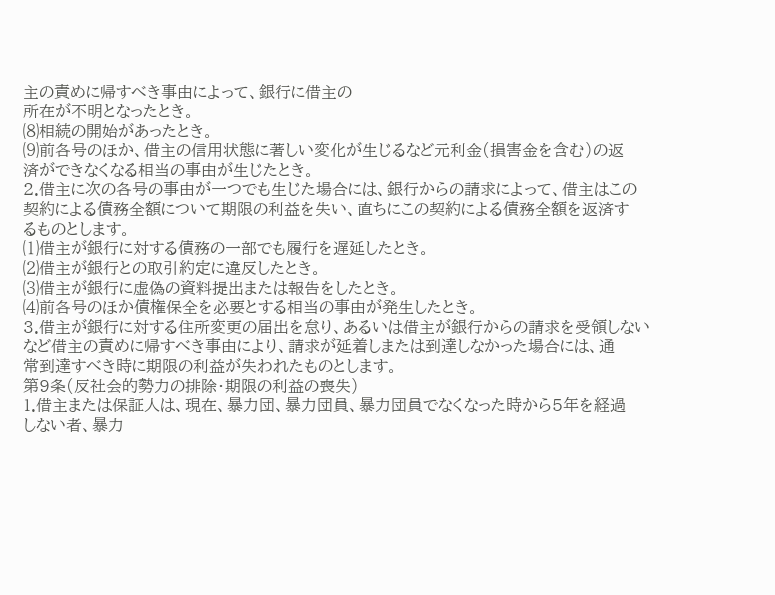主の責めに帰すべき事由によって、銀行に借主の
所在が不明となったとき。
⑻相続の開始があったとき。
⑼前各号のほか、借主の信用状態に著しい変化が生じるなど元利金(損害金を含む)の返
済ができなくなる相当の事由が生じたとき。
2.借主に次の各号の事由が一つでも生じた場合には、銀行からの請求によって、借主はこの
契約による債務全額について期限の利益を失い、直ちにこの契約による債務全額を返済す
るものとします。
⑴借主が銀行に対する債務の一部でも履行を遅延したとき。
⑵借主が銀行との取引約定に違反したとき。
⑶借主が銀行に虚偽の資料提出または報告をしたとき。
⑷前各号のほか債権保全を必要とする相当の事由が発生したとき。
3.借主が銀行に対する住所変更の届出を怠り、あるいは借主が銀行からの請求を受領しない
など借主の責めに帰すべき事由により、請求が延着しまたは到達しなかった場合には、通
常到達すべき時に期限の利益が失われたものとします。
第9条(反社会的勢力の排除・期限の利益の喪失)
1.借主または保証人は、現在、暴力団、暴力団員、暴力団員でなくなった時から5年を経過
しない者、暴力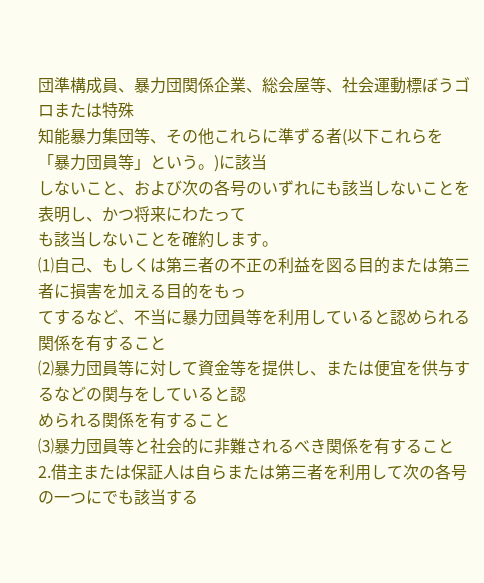団準構成員、暴力団関係企業、総会屋等、社会運動標ぼうゴロまたは特殊
知能暴力集団等、その他これらに準ずる者(以下これらを「暴力団員等」という。)に該当
しないこと、および次の各号のいずれにも該当しないことを表明し、かつ将来にわたって
も該当しないことを確約します。
⑴自己、もしくは第三者の不正の利益を図る目的または第三者に損害を加える目的をもっ
てするなど、不当に暴力団員等を利用していると認められる関係を有すること
⑵暴力団員等に対して資金等を提供し、または便宜を供与するなどの関与をしていると認
められる関係を有すること
⑶暴力団員等と社会的に非難されるべき関係を有すること
2.借主または保証人は自らまたは第三者を利用して次の各号の一つにでも該当する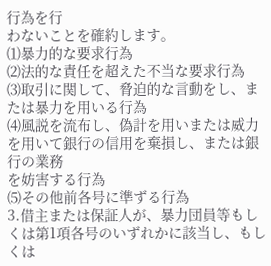行為を行
わないことを確約します。
⑴暴力的な要求行為
⑵法的な責任を超えた不当な要求行為
⑶取引に関して、脅迫的な言動をし、または暴力を用いる行為
⑷風説を流布し、偽計を用いまたは威力を用いて銀行の信用を棄損し、または銀行の業務
を妨害する行為
⑸その他前各号に準ずる行為
3.借主または保証人が、暴力団員等もしくは第1項各号のいずれかに該当し、もしくは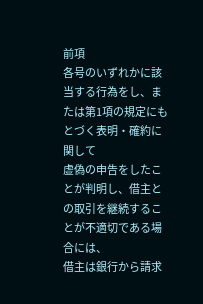前項
各号のいずれかに該当する行為をし、または第1項の規定にもとづく表明・確約に関して
虚偽の申告をしたことが判明し、借主との取引を継続することが不適切である場合には、
借主は銀行から請求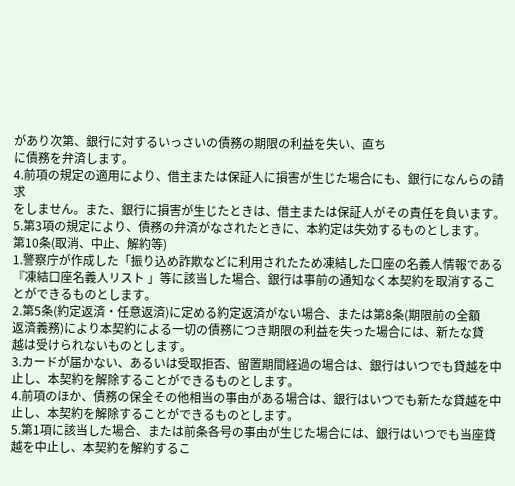があり次第、銀行に対するいっさいの債務の期限の利益を失い、直ち
に債務を弁済します。
4.前項の規定の適用により、借主または保証人に損害が生じた場合にも、銀行になんらの請求
をしません。また、銀行に損害が生じたときは、借主または保証人がその責任を負います。
5.第3項の規定により、債務の弁済がなされたときに、本約定は失効するものとします。
第10条(取消、中止、解約等)
1.警察庁が作成した「振り込め詐欺などに利用されたため凍結した口座の名義人情報である
『凍結口座名義人リスト 」等に該当した場合、銀行は事前の通知なく本契約を取消するこ
とができるものとします。
2.第5条(約定返済・任意返済)に定める約定返済がない場合、または第8条(期限前の全額
返済義務)により本契約による一切の債務につき期限の利益を失った場合には、新たな貸
越は受けられないものとします。
3.カードが届かない、あるいは受取拒否、留置期間経過の場合は、銀行はいつでも貸越を中
止し、本契約を解除することができるものとします。
4.前項のほか、債務の保全その他相当の事由がある場合は、銀行はいつでも新たな貸越を中
止し、本契約を解除することができるものとします。
5.第1項に該当した場合、または前条各号の事由が生じた場合には、銀行はいつでも当座貸
越を中止し、本契約を解約するこ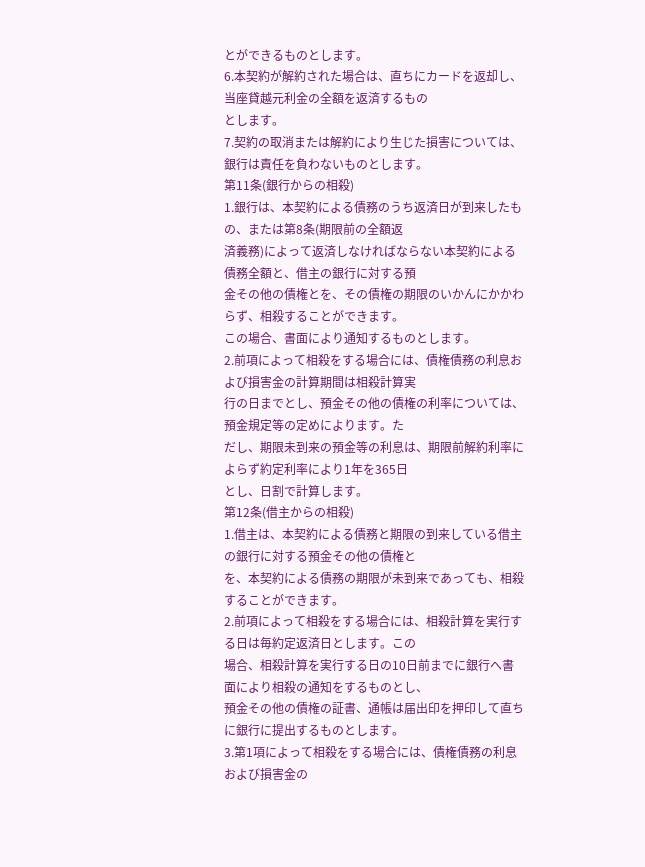とができるものとします。
6.本契約が解約された場合は、直ちにカードを返却し、当座貸越元利金の全額を返済するもの
とします。
7.契約の取消または解約により生じた損害については、銀行は責任を負わないものとします。
第11条(銀行からの相殺)
1.銀行は、本契約による債務のうち返済日が到来したもの、または第8条(期限前の全額返
済義務)によって返済しなければならない本契約による債務全額と、借主の銀行に対する預
金その他の債権とを、その債権の期限のいかんにかかわらず、相殺することができます。
この場合、書面により通知するものとします。
2.前項によって相殺をする場合には、債権債務の利息および損害金の計算期間は相殺計算実
行の日までとし、預金その他の債権の利率については、預金規定等の定めによります。た
だし、期限未到来の預金等の利息は、期限前解約利率によらず約定利率により1年を365日
とし、日割で計算します。
第12条(借主からの相殺)
1.借主は、本契約による債務と期限の到来している借主の銀行に対する預金その他の債権と
を、本契約による債務の期限が未到来であっても、相殺することができます。
2.前項によって相殺をする場合には、相殺計算を実行する日は毎約定返済日とします。この
場合、相殺計算を実行する日の10日前までに銀行へ書面により相殺の通知をするものとし、
預金その他の債権の証書、通帳は届出印を押印して直ちに銀行に提出するものとします。
3.第1項によって相殺をする場合には、債権債務の利息および損害金の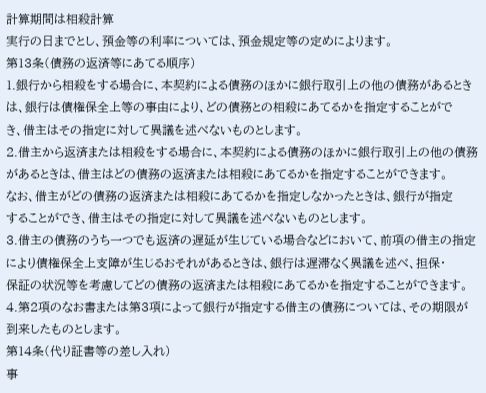計算期間は相殺計算
実行の日までとし、預金等の利率については、預金規定等の定めによります。
第13条(債務の返済等にあてる順序)
1.銀行から相殺をする場合に、本契約による債務のほかに銀行取引上の他の債務があるとき
は、銀行は債権保全上等の事由により、どの債務との相殺にあてるかを指定することがで
き、借主はその指定に対して異議を述べないものとします。
2.借主から返済または相殺をする場合に、本契約による債務のほかに銀行取引上の他の債務
があるときは、借主はどの債務の返済または相殺にあてるかを指定することができます。
なお、借主がどの債務の返済または相殺にあてるかを指定しなかったときは、銀行が指定
することができ、借主はその指定に対して異議を述べないものとします。
3.借主の債務のうち一つでも返済の遅延が生じている場合などにおいて、前項の借主の指定
により債権保全上支障が生じるおそれがあるときは、銀行は遅滞なく異議を述べ、担保・
保証の状況等を考慮してどの債務の返済または相殺にあてるかを指定することができます。
4.第2項のなお書または第3項によって銀行が指定する借主の債務については、その期限が
到来したものとします。
第14条(代り証書等の差し入れ)
事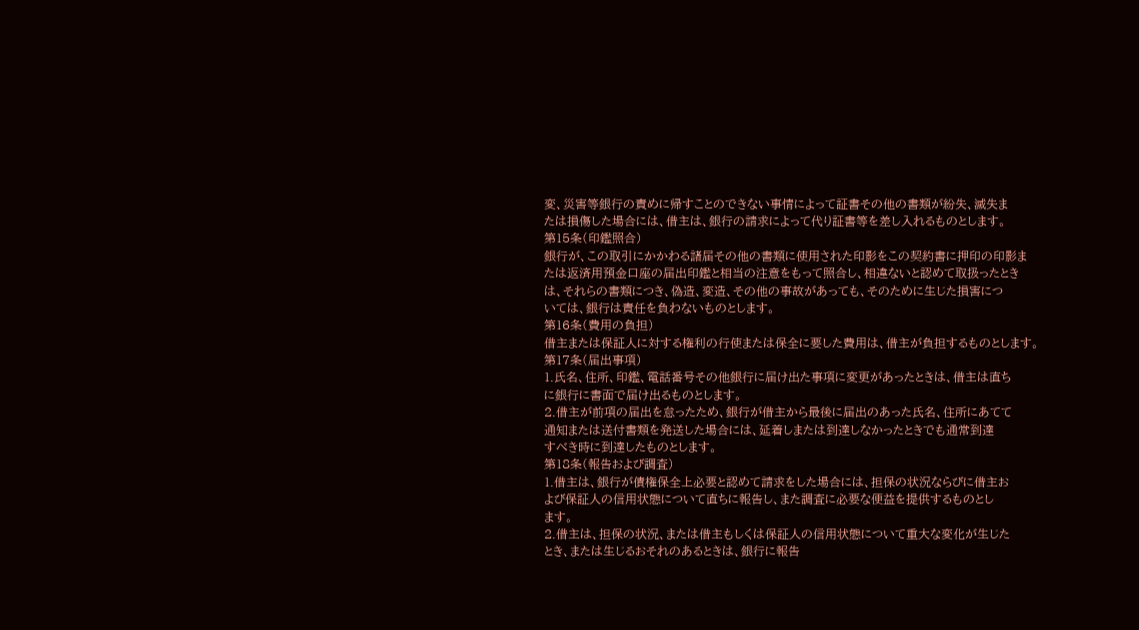変、災害等銀行の責めに帰すことのできない事情によって証書その他の書類が紛失、滅失ま
たは損傷した場合には、借主は、銀行の請求によって代り証書等を差し入れるものとします。
第15条(印鑑照合)
銀行が、この取引にかかわる諸届その他の書類に使用された印影をこの契約書に押印の印影ま
たは返済用預金口座の届出印鑑と相当の注意をもって照合し、相違ないと認めて取扱ったとき
は、それらの書類につき、偽造、変造、その他の事故があっても、そのために生じた損害につ
いては、銀行は責任を負わないものとします。
第16条(費用の負担)
借主または保証人に対する権利の行使または保全に要した費用は、借主が負担するものとします。
第17条(届出事項)
1.氏名、住所、印鑑、電話番号その他銀行に届け出た事項に変更があったときは、借主は直ち
に銀行に書面で届け出るものとします。
2.借主が前項の届出を怠ったため、銀行が借主から最後に届出のあった氏名、住所にあてて
通知または送付書類を発送した場合には、延着しまたは到達しなかったときでも通常到達
すべき時に到達したものとします。
第18条(報告および調査)
1.借主は、銀行が債権保全上必要と認めて請求をした場合には、担保の状況ならびに借主お
よび保証人の信用状態について直ちに報告し、また調査に必要な便益を提供するものとし
ます。
2.借主は、担保の状況、または借主もしくは保証人の信用状態について重大な変化が生じた
とき、または生じるおそれのあるときは、銀行に報告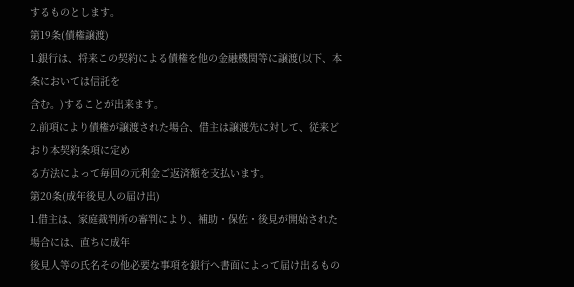するものとします。
第19条(債権譲渡)
1.銀行は、将来この契約による債権を他の金融機関等に譲渡(以下、本条においては信託を
含む。)することが出来ます。
2.前項により債権が譲渡された場合、借主は譲渡先に対して、従来どおり本契約条項に定め
る方法によって毎回の元利金ご返済額を支払います。
第20条(成年後見人の届け出)
1.借主は、家庭裁判所の審判により、補助・保佐・後見が開始された場合には、直ちに成年
後見人等の氏名その他必要な事項を銀行へ書面によって届け出るもの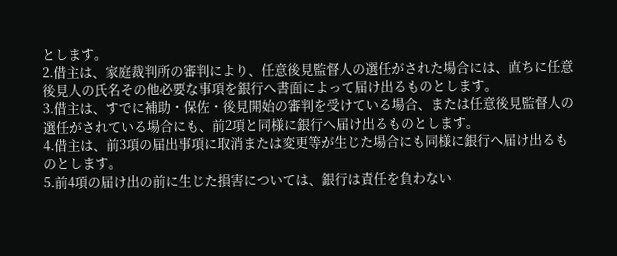とします。
2.借主は、家庭裁判所の審判により、任意後見監督人の選任がされた場合には、直ちに任意
後見人の氏名その他必要な事項を銀行へ書面によって届け出るものとします。
3.借主は、すでに補助・保佐・後見開始の審判を受けている場合、または任意後見監督人の
選任がされている場合にも、前2項と同様に銀行へ届け出るものとします。
4.借主は、前3項の届出事項に取消または変更等が生じた場合にも同様に銀行へ届け出るも
のとします。
5.前4項の届け出の前に生じた損害については、銀行は責任を負わない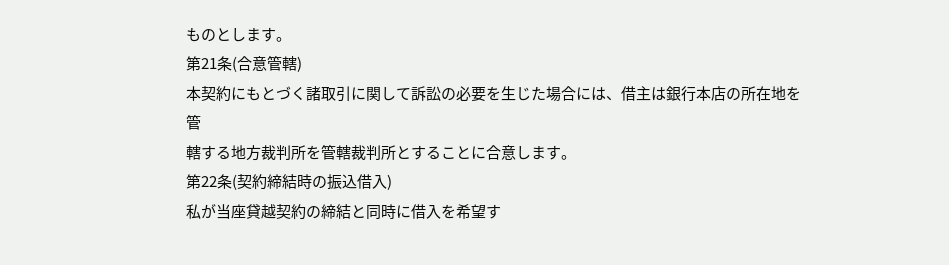ものとします。
第21条(合意管轄)
本契約にもとづく諸取引に関して訴訟の必要を生じた場合には、借主は銀行本店の所在地を管
轄する地方裁判所を管轄裁判所とすることに合意します。
第22条(契約締結時の振込借入)
私が当座貸越契約の締結と同時に借入を希望す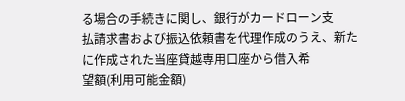る場合の手続きに関し、銀行がカードローン支
払請求書および振込依頼書を代理作成のうえ、新たに作成された当座貸越専用口座から借入希
望額(利用可能金額)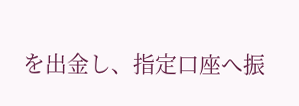を出金し、指定口座へ振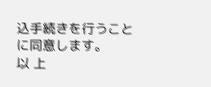込手続きを行うことに同意します。
以 上